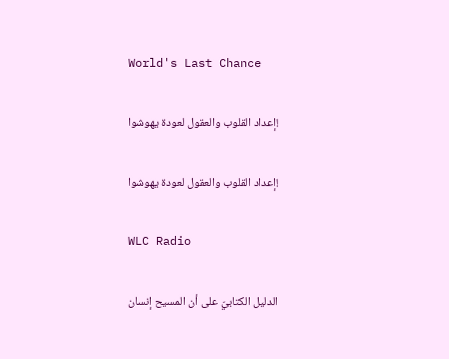World's Last Chance

!إعداد القلوب والعقول لعودة يهوشوا

!إعداد القلوب والعقول لعودة يهوشوا

WLC Radio

الدليل الكتابيّ على أن المسيح إنسان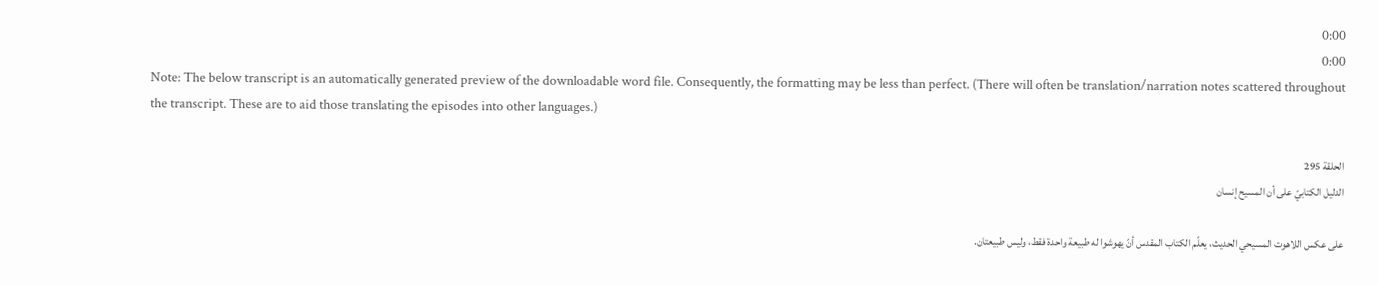0:00
0:00
Note: The below transcript is an automatically generated preview of the downloadable word file. Consequently, the formatting may be less than perfect. (There will often be translation/narration notes scattered throughout the transcript. These are to aid those translating the episodes into other languages.)

الحلقة 295
الدليل الكتابيّ على أن المسيح إنسان

على عكس اللاهوت المسيحي الحديث، يعلّم الكتاب المقدس أنّ يهوشوا له طبيعة واحدة فقط، وليس طبيعتان.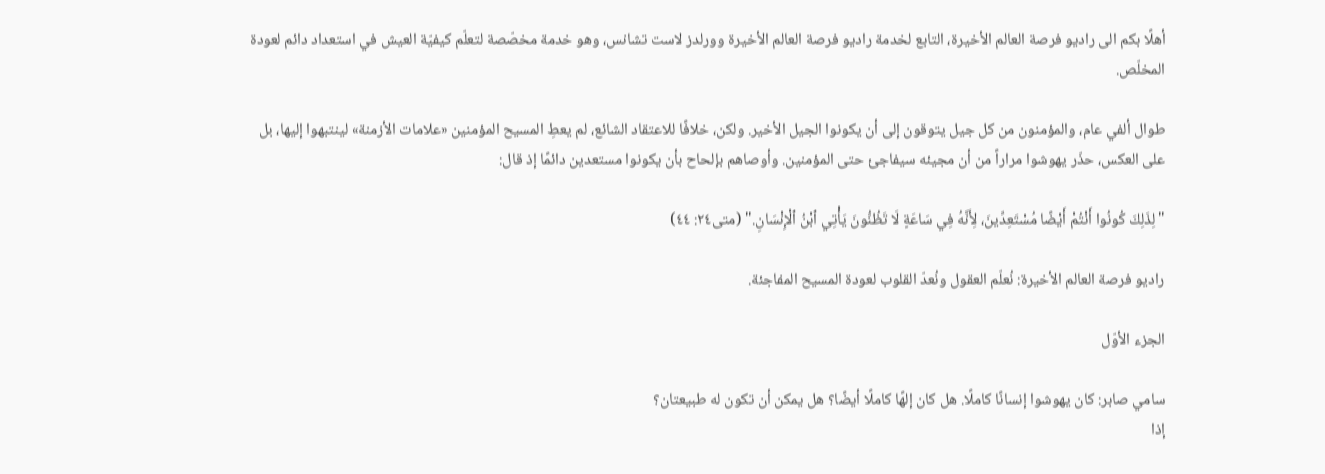أهلًا بكم الى راديو فرصة العالم الأخيرة، التابع لخدمة راديو فرصة العالم الأخيرة وورلدز لاست تشانس، وهو خدمة مخصّصة لتعلّم كيفيّة العيش في استعداد دائم لعودة المخلّص.

طوال ألفي عام، والمؤمنون من كل جيل يتوقون إلى أن يكونوا الجيل الأخير. ولكن، خلافًا للاعتقاد الشائع، لم يعطِ المسيح المؤمنين «علامات الأزمنة» لينتبهوا إليها، بل على العكس، حذّر يهوشوا مراراً من أن مجيئه سيفاجئ حتى المؤمنين. وأوصاهم بإلحاح بأن يكونوا مستعدين دائمًا إذ قال:

"لِذَلِكَ كُونُوا أَنْتُمْ أَيْضًا مُسْتَعِدِّينَ، لِأَنَّهُ فِي سَاعَةٍ لَا تَظُنُّونَ يَأْتِي ٱبْنُ ٱلْإِنْسَانِ." (متى٢٤: ٤٤)

راديو فرصة العالم الأخيرة: نُعلّم العقول ونُعدّ القلوب لعودة المسيح المفاجئة.

الجزء الأوّل

سامي صابر: كان يهوشوا إنسانًا كاملًا. هل كان إلهًا كاملًا أيضًا؟ هل يمكن أن تكون له طبيعتان؟
إذا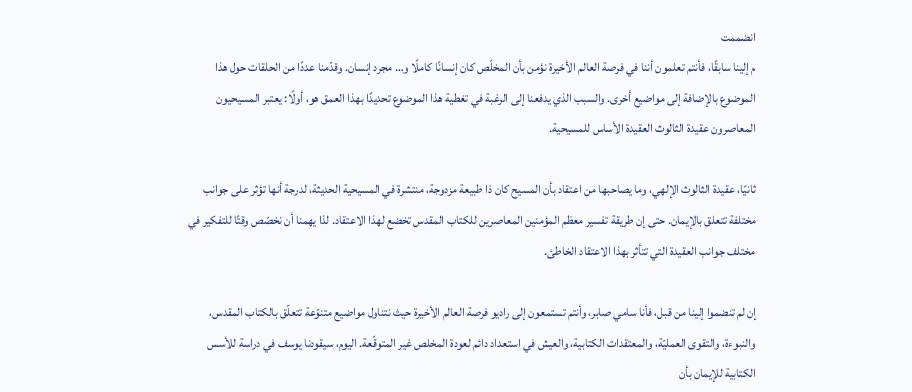انضممت
م إلينا سابقًا، فأنتم تعلمون أننا في فرصة العالم الأخيرة نؤمن بأن المخلّص كان إنسانًا كاملًا و… مجرد إنسان. وقدّمنا عددًا من الحلقات حول هذا الموضوع بالإضافة إلى مواضيع أخرى. والسبب الذي يدفعنا إلى الرغبة في تغطية هذا الموضوع تحديدًا بهذا العمق هو، أولًا: يعتبر المسيحيون المعاصرون عقيدة الثالوث العقيدة الأساس للمسيحية.

ثانيًا، عقيدة الثالوث الإلهي، وما يصاحبها من اعتقاد بأن المسيح كان ذا طبيعة مزدوجة، منتشرة في المسيحية الحديثة، لدرجة أنها تؤثر على جوانب مختلفة تتعلق بالإيمان. حتى إن طريقة تفسير معظم المؤمنين المعاصرين للكتاب المقدس تخضع لهذا الاعتقاد. لذا يهمنا أن نخصّص وقتًا للتفكير في مختلف جوانب العقيدة التي تتأثر بهذا الاعتقاد الخاطئ.

إن لم تنضموا إلينا من قبل، فأنا سامي صابر، وأنتم تستمعون إلى راديو فرصة العالم الأخيرة حيث نتناول مواضيع متنوّعة تتعلّق بالكتاب المقدس، والنبوءة، والتقوى العمليّة، والمعتقدات الكتابية، والعيش في استعداد دائم لعودة المخلص غير المتوقّعة. اليوم، سيقودنا يوسف في دراسة للأسس الكتابية للإيمان بأن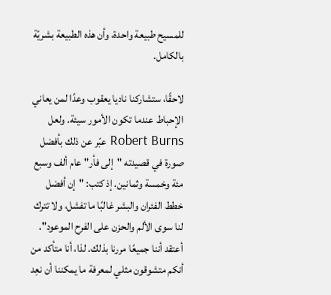للمسيح طبيعة واحدة، وأن هذه الطبيعة بشريّة بالكامل.

لاحقًا، ستشاركنا ناديا يعقوب وعدًا لمن يعاني الإحباط عندما تكون الأمور سيئة. ولعل Robert Burns عبّر عن ذلك بأفضل صورة في قصيدته "إلى فأر" عام ألف وسبع مئة وخمسة وثمانين. إذ كتب: "إن أفضل خطط الفئران والبشر غالبًا ما تفشل، ولا تترك لنا سوى الألم والحزن على الفرح الموعود". أعتقد أننا جميعًا مررنا بذلك. لذا، أنا متأكد من أنكم متشوقون مثلي لمعرفة ما يمكننا أن نعِد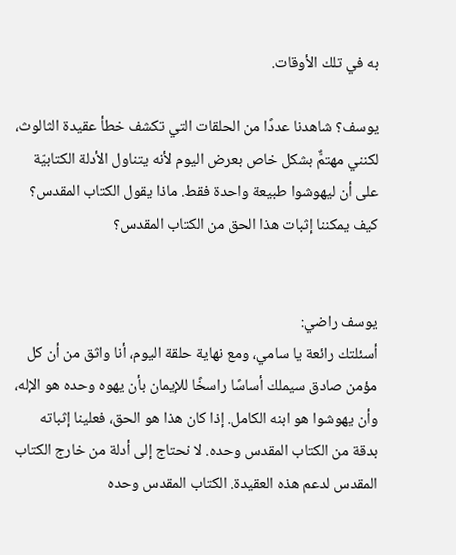به في تلك الأوقات.

يوسف؟ شاهدنا عددًا من الحلقات التي تكشف خطأ عقيدة الثالوث، لكنني مهتمٌّ بشكل خاص بعرض اليوم لأنه يتناول الأدلة الكتابيّة على أن ليهوشوا طبيعة واحدة فقط. ماذا يقول الكتاب المقدس؟ كيف يمكننا إثبات هذا الحق من الكتاب المقدس؟


يوسف راضي:
أسئلتك رائعة يا سامي، ومع نهاية حلقة اليوم، أنا واثق من أن كل مؤمن صادق سيملك أساسًا راسخًا للإيمان بأن يهوه وحده هو الإله، وأن يهوشوا هو ابنه الكامل. إذا كان هذا هو الحق، فعلينا إثباته بدقة من الكتاب المقدس وحده. لا نحتاج إلى أدلة من خارج الكتاب المقدس لدعم هذه العقيدة. الكتاب المقدس وحده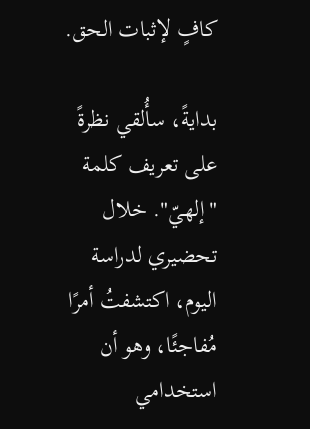كافٍ لإثبات الحق.

بدايةً، سأُلقي نظرةً على تعريف كلمة "إلهيّ". خلال تحضيري لدراسة اليوم، اكتشفتُ أمرًا مُفاجئًا، وهو أن استخدامي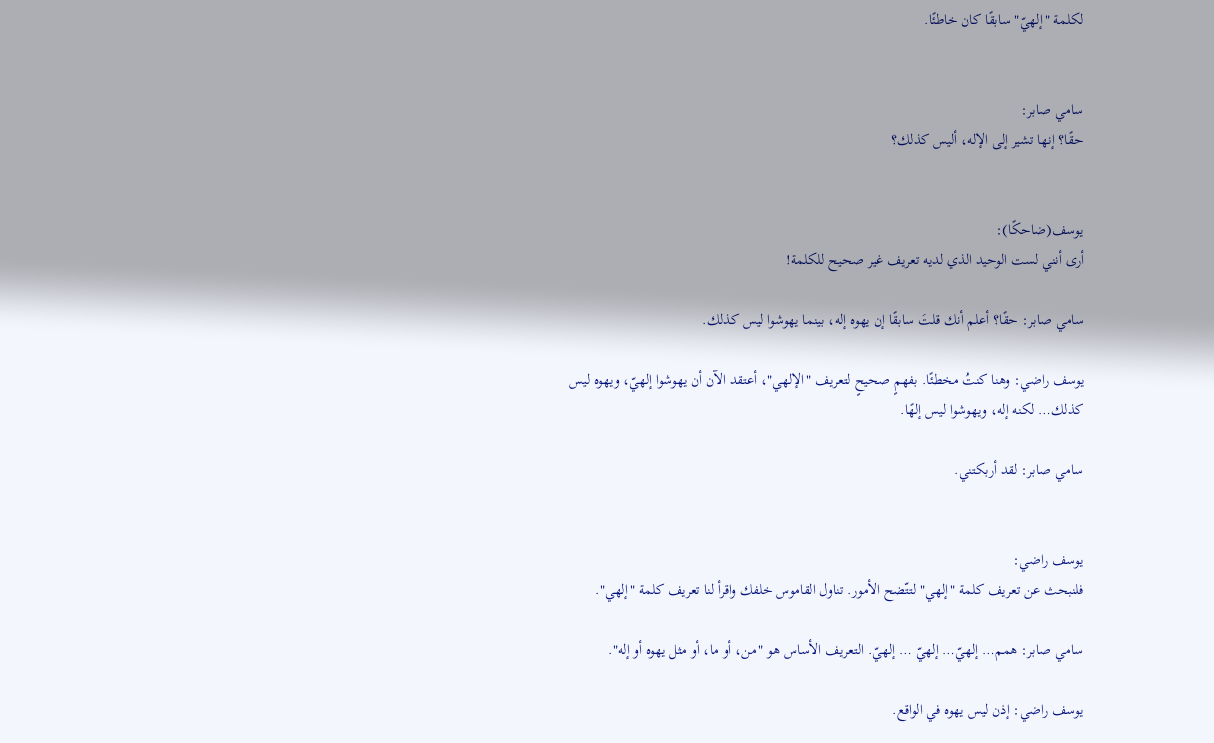لكلمة "إلهيّ" سابقًا كان خاطئًا.


سامي صابر:
حقًا؟ إنها تشير إلى الإله، أليس كذلك؟


يوسف(ضاحكًا):
أرى أنني لست الوحيد الذي لديه تعريف غير صحيح للكلمة!

سامي صابر: حقًا؟ أعلم أنك قلتَ سابقًا إن يهوه إله، بينما يهوشوا ليس كذلك.

يوسف راضي: وهنا كنتُ مخطئًا. بفهمٍ صحيحٍ لتعريف "الإلهي"، أعتقد الآن أن يهوشوا إلهيّ، ويهوه ليس كذلك… لكنه إله، ويهوشوا ليس إلهًا.

سامي صابر: لقد أربكتني.


يوسف راضي:
فلنبحث عن تعريف كلمة "إلهي" لتتّضح الأمور. تناول القاموس خلفك واقرأ لنا تعريف كلمة "إلهي".

سامي صابر: همم… إلهيّ… إلهيّ … إلهيّ. التعريف الأساس هو "من، أو ما، أو مثل يهوه أو إله".

يوسف راضي: إذن ليس يهوه في الواقع.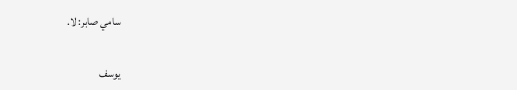سامي صابر: لا.


يوسف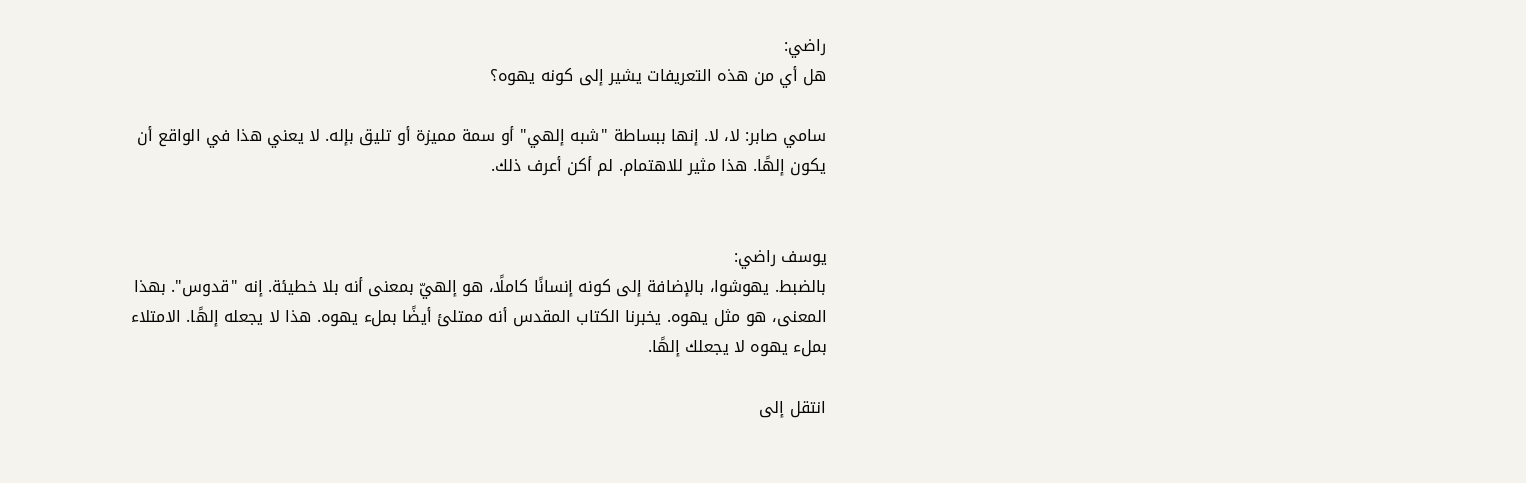راضي:
هل أي من هذه التعريفات يشير إلى كونه يهوه؟

سامي صابر: لا، لا. إنها ببساطة "شبه إلهي" أو سمة مميزة أو تليق بإله. لا يعني هذا في الواقع أن يكون إلهًا. هذا مثير للاهتمام. لم أكن أعرف ذلك.


يوسف راضي:
بالضبط. يهوشوا، بالإضافة إلى كونه إنسانًا كاملًا، هو إلهيّ بمعنى أنه بلا خطيئة. إنه "قدوس". بهذا المعنى، هو مثل يهوه. يخبرنا الكتاب المقدس أنه ممتلئ أيضًا بملء يهوه. هذا لا يجعله إلهًا. الامتلاء بملء يهوه لا يجعلك إلهًا.

انتقل إلى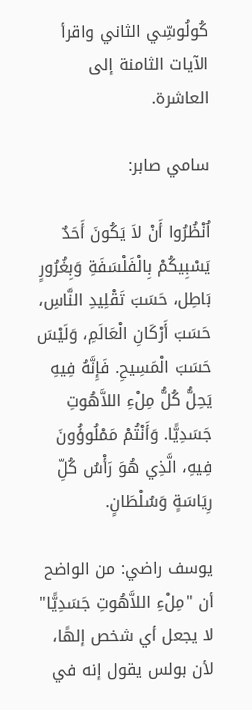كُولُوسِّي الثاني واقرأ الآيات الثامنة إلى العاشرة.

سامي صابر:

اُنْظُرُوا أَنْ لاَ يَكُونَ أَحَدٌ يَسْبِيكُمْ بِالْفَلْسَفَةِ وَبِغُرُورٍ بَاطِل، حَسَبَ تَقْلِيدِ النَّاسِ، حَسَبَ أَرْكَانِ الْعَالَمِ، وَلَيْسَ حَسَبَ الْمَسِيحِ. فَإِنَّهُ فِيهِ يَحِلُّ كُلُّ مِلْءِ اللاَّهُوتِ جَسَدِيًّا. وَأَنْتُمْ مَمْلُوؤُونَ فِيهِ، الَّذِي هُوَ رَأْسُ كُلِّ رِيَاسَةٍ وَسُلْطَانٍ.

يوسف راضي: من الواضح أن "مِلْءِ اللاَّهُوتِ جَسَدِيًّا" لا يجعل أي شخص إلهًا، لأن بولس يقول إنه في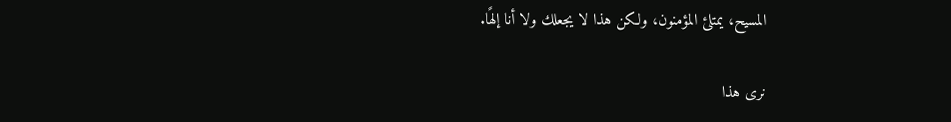المسيح، يمتلئ المؤمنون، ولكن هذا لا يجعلك ولا أنا إلهًا.

نرى هذا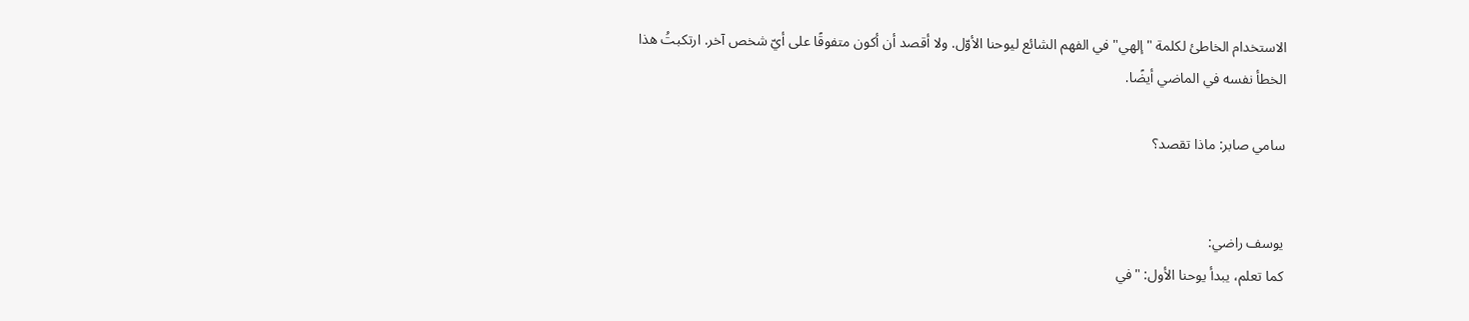الاستخدام الخاطئ لكلمة "إلهي" في الفهم الشائع ليوحنا الأوّل. ولا أقصد أن أكون متفوقًا على أيّ شخص آخر. ارتكبتُ هذا الخطأ نفسه في الماضي أيضًا.

سامي صابر: ماذا تقصد؟


يوسف راضي:
كما تعلم، يبدأ يوحنا الأول: "في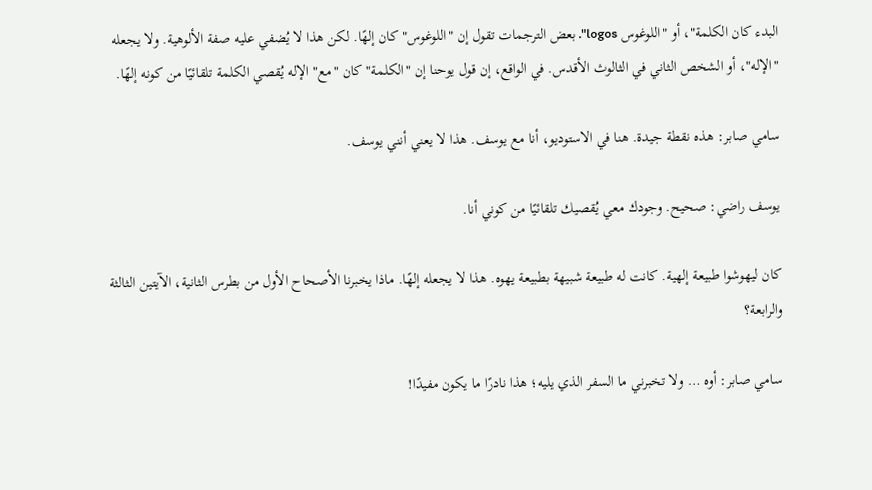البدء كان الكلمة"، أو "اللوغوس logos". بعض الترجمات تقول إن "اللوغوس" كان إلهًا. لكن هذا لا يُضفي عليه صفة الألوهية. ولا يجعله "الإله"، أو الشخص الثاني في الثالوث الأقدس. في الواقع، إن قول يوحنا إن "الكلمة" كان "مع" الإله يُقصي الكلمة تلقائيًا من كونه إلهًا.

سامي صابر: هذه نقطة جيدة. هنا في الاستوديو، أنا مع يوسف. هذا لا يعني أنني يوسف.

يوسف راضي: صحيح. وجودك معي يُقصيك تلقائيًا من كوني أنا.

كان ليهوشوا طبيعة إلهية. كانت له طبيعة شبيهة بطبيعة يهوه. هذا لا يجعله إلهًا. ماذا يخبرنا الأصحاح الأول من بطرس الثانية، الآيتين الثالثة والرابعة؟

سامي صابر: أوه … ولا تخبرني ما السفر الذي يليه؛ هذا نادرًا ما يكون مفيدًا!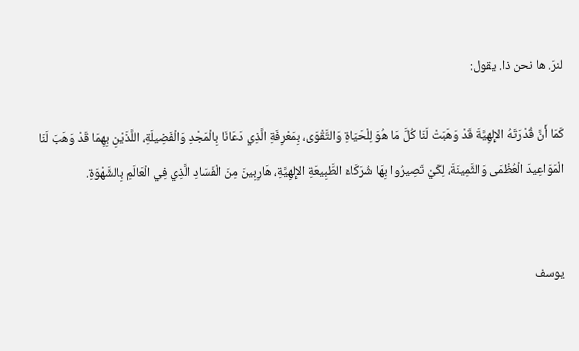لنرَ. ها نحن ذا. يقول:

كَمَا أَنَّ قُدْرَتَهُ الإِلهِيَّةَ قَدْ وَهَبَتْ لَنَا كُلَّ مَا هُوَ لِلْحَيَاةِ وَالتَّقْوَى، بِمَعْرِفَةِ الَّذِي دَعَانَا بِالْمَجْدِ وَالْفَضِيلَةِ، اللَّذَيْنِ بِهِمَا قَدْ وَهَبَ لَنَا الْمَوَاعِيدَ الْعُظْمَى وَالثَّمِينَةَ، لِكَيْ تَصِيرُوا بِهَا شُرَكَاءَ الطَّبِيعَةِ الإِلهِيَّةِ، هَارِبِينَ مِنَ الْفَسَادِ الَّذِي فِي الْعَالَمِ بِالشَّهْوَةِ.


يوسف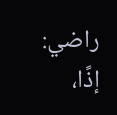راضي:
إذًا،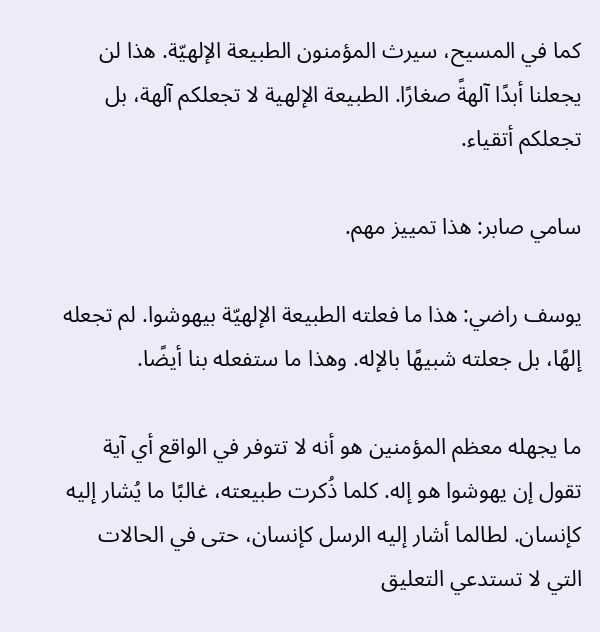كما في المسيح، سيرث المؤمنون الطبيعة الإلهيّة. هذا لن يجعلنا أبدًا آلهةً صغارًا. الطبيعة الإلهية لا تجعلكم آلهة، بل تجعلكم أتقياء.

سامي صابر: هذا تمييز مهم.

يوسف راضي: هذا ما فعلته الطبيعة الإلهيّة بيهوشوا. لم تجعله إلهًا، بل جعلته شبيهًا بالإله. وهذا ما ستفعله بنا أيضًا.

ما يجهله معظم المؤمنين هو أنه لا تتوفر في الواقع أي آية تقول إن يهوشوا هو إله. كلما ذُكرت طبيعته، غالبًا ما يُشار إليه كإنسان. لطالما أشار إليه الرسل كإنسان، حتى في الحالات التي لا تستدعي التعليق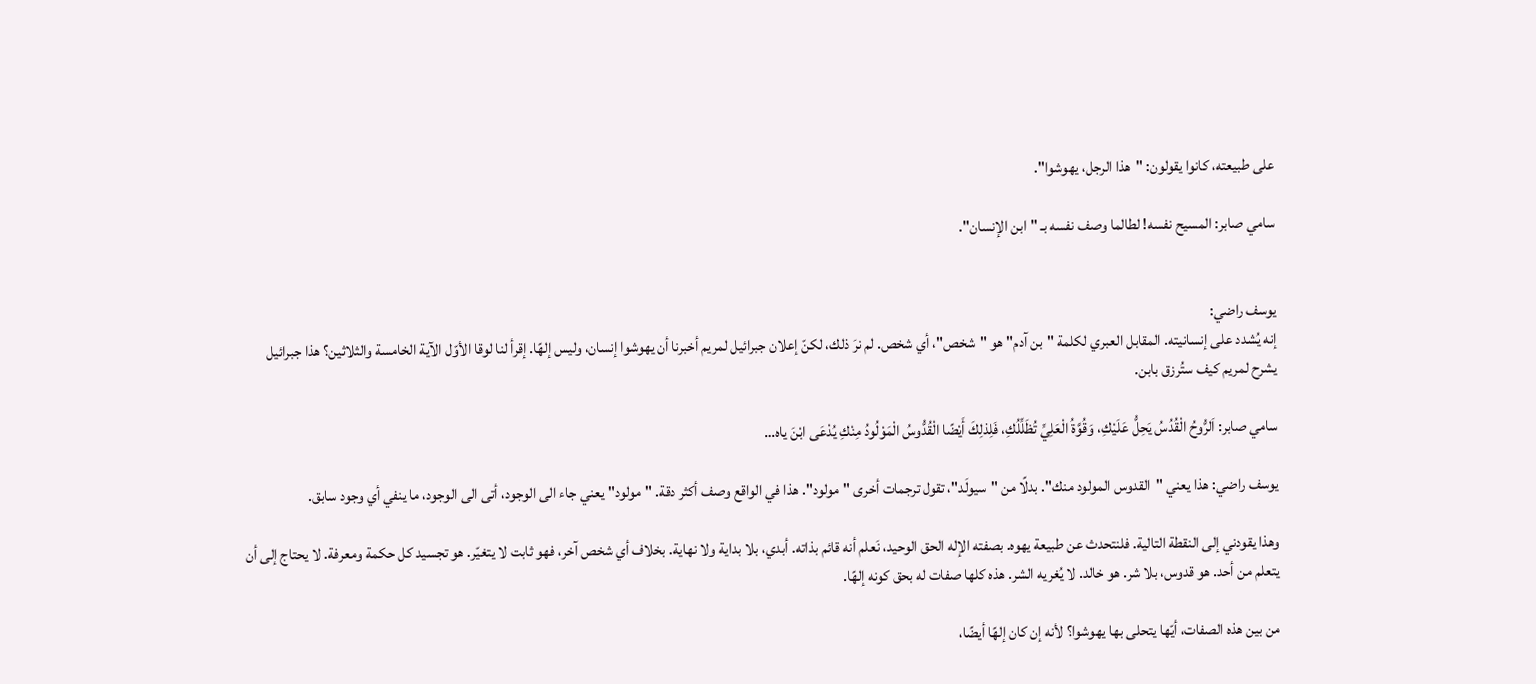على طبيعته، كانوا يقولون: "هذا الرجل، يهوشوا".

سامي صابر: المسيح نفسه! لطالما وصف نفسه بـ "ابن الإنسان".


يوسف راضي:
إنه يُشدد على إنسانيته. المقابل العبري لكلمة "بن آدم" هو "شخص"، أي شخص. لم نرَ ذلك، لكنّ إعلان جبرائيل لمريم أخبرنا أن يهوشوا إنسان، وليس إلهًا. إقرأ لنا لوقا الأوّل الآية الخامسة والثلاثين؟ هذا جبرائيل يشرح لمريم كيف ستُرزق بابن.

سامي صابر: اَلرُّوحُ الْقُدُسُ يَحِلُّ عَلَيْكِ، وَقُوَّةُ الْعَلِيِّ تُظَلِّلُكِ، فَلِذلِكَ أَيْضًا الْقُدُّوسُ الْمَوْلُودُ مِنْكِ يُدْعَى ابْنَ ياه…

يوسف راضي: هذا يعني "القدوس المولود منك". بدلًا من "سيولَد"، تقول ترجمات أخرى "مولود". هذا في الواقع وصف أكثر دقة. "مولود" يعني جاء الى الوجود، أتى الى الوجود، ما ينفي أي وجود سابق.

وهذا يقودني إلى النقطة التالية. فلنتحدث عن طبيعة يهوه. بصفته الإله الحق الوحيد، نَعلم أنه قائم بذاته. أبدي، بلا بداية ولا نهاية. بخلاف أي شخص آخر، فهو ثابت لا يتغيّر. هو تجسيد كل حكمة ومعرفة. لا يحتاج إلى أن يتعلم من أحد. هو قدوس، بلا شر. هو خالد. لا يُغريه الشر. هذه كلها صفات له بحق كونه إلهًا.

من بين هذه الصفات، أيّها يتحلى بها يهوشوا؟ لأنه إن كان إلهًا أيضًا،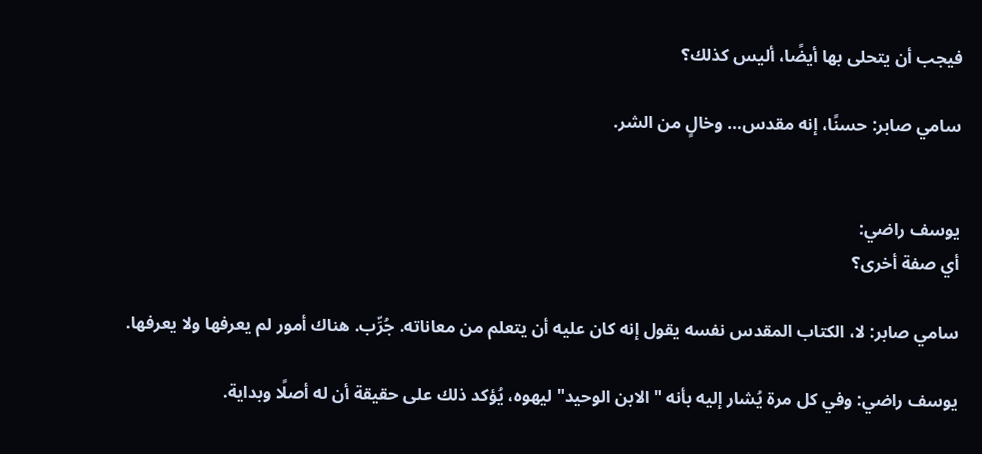فيجب أن يتحلى بها أيضًا، أليس كذلك؟

سامي صابر: حسنًا، إنه مقدس… وخالٍ من الشر.


يوسف راضي:
أي صفة أخرى؟

سامي صابر: لا، الكتاب المقدس نفسه يقول إنه كان عليه أن يتعلم من معاناته. جُرِّب. هناك أمور لم يعرفها ولا يعرفها.

يوسف راضي: وفي كل مرة يُشار إليه بأنه " الابن الوحيد" ليهوه، يُؤكد ذلك على حقيقة أن له أصلًا وبداية.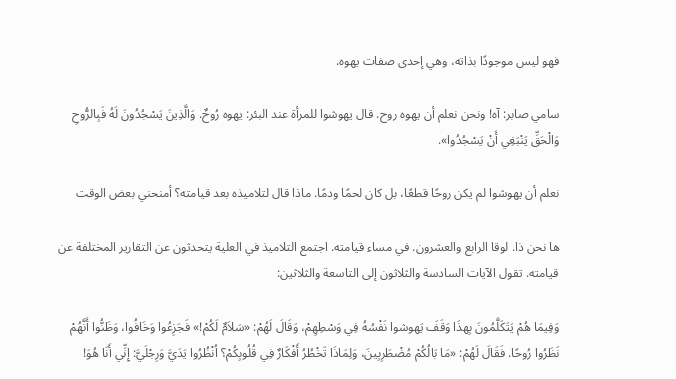فهو ليس موجودًا بذاته، وهي إحدى صفات يهوه.

سامي صابر: آه! ونحن نعلم أن يهوه روح. قال يهوشوا للمرأة عند البئر: يهوه رُوحٌ. وَالَّذِينَ يَسْجُدُونَ لَهُ فَبِالرُّوحِ وَالْحَقِّ يَنْبَغِي أَنْ يَسْجُدُوا».

نعلم أن يهوشوا لم يكن روحًا قطعًا، بل كان لحمًا ودمًا. ماذا قال لتلاميذه بعد قيامته؟ أمنحني بعض الوقت

ها نحن ذا. لوقا الرابع والعشرون. في مساء قيامته. اجتمع التلاميذ في العلية يتحدثون عن التقارير المختلفة عن قيامته. تقول الآيات السادسة والثلاثون إلى التاسعة والثلاثين:

وَفِيمَا هُمْ يَتَكَلَّمُونَ بِهذَا وَقَفَ يَهوشوا نَفْسُهُ فِي وَسْطِهِمْ، وَقَالَ لَهُمْ: «سَلاَمٌ لَكُمْ!» فَجَزِعُوا وَخَافُوا، وَظَنُّوا أَنَّهُمْ نَظَرُوا رُوحًا. فَقَالَ لَهُمْ: «مَا بَالُكُمْ مُضْطَرِبِينَ، وَلِمَاذَا تَخْطُرُ أَفْكَارٌ فِي قُلُوبِكُمْ؟ اُنْظُرُوا يَدَيَّ وَرِجْلَيَّ: إِنِّي أَنَا هُوَ!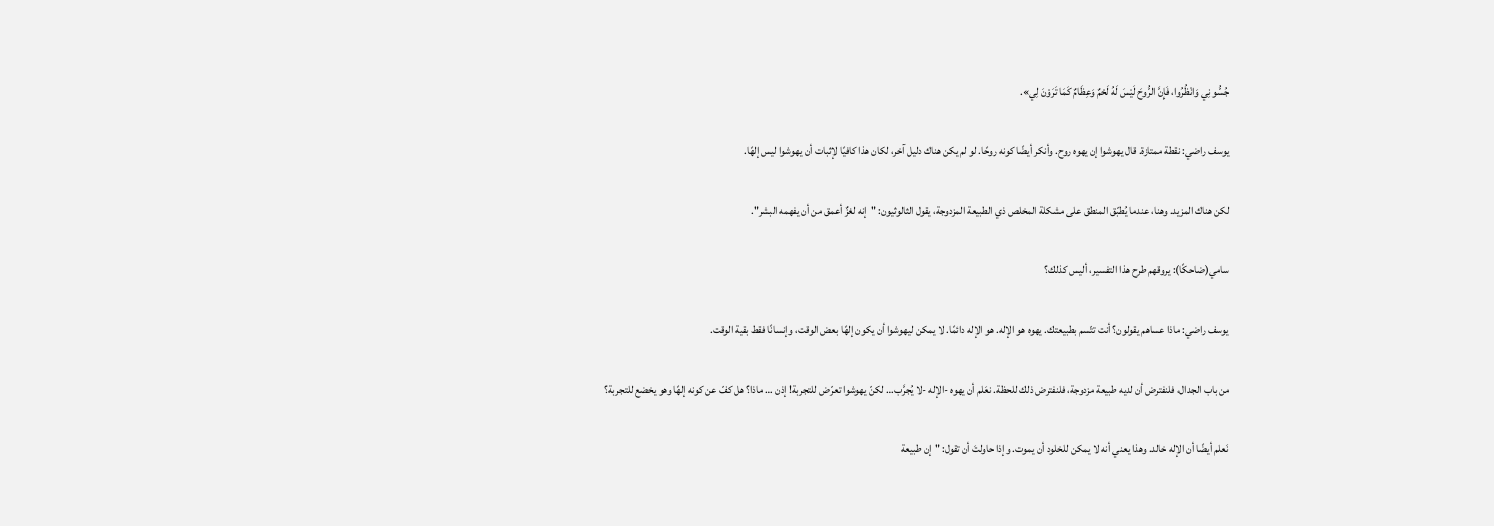جُسُّونِي وَانْظُرُوا، فَإِنَّ الرُّوحَ لَيْسَ لَهُ لَحْمٌ وَعِظَامٌ كَمَا تَرَوْنَ لِي».

يوسف راضي: نقطة ممتازة. قال يهوشوا إن يهوه روح. وأنكر أيضًا كونه روحًا. لو لم يكن هناك دليل آخر، لكان هذا كافيًا لإثبات أن يهوشوا ليس إلهًا.

لكن هناك المزيد. وهنا، عندما يُطبّق المنطق على مشكلة المخلص ذي الطبيعة المزدوجة، يقول الثالوثيون: "إنه لغزٌ أعمق من أن يفهمه البشر".

سامي(ضاحكًا): يروقهم طرح هذا التفسير، أليس كذلك؟

يوسف راضي: ماذا عساهم يقولون؟ أنت تتّسم بطبيعتك. يهوه هو الإله. هو الإله دائمًا. لا يمكن ليهوشوا أن يكون إلهًا بعض الوقت، وإنسانًا فقط بقية الوقت.

من باب الجدال، فلنفترض أن لديه طبيعة مزدوجة، فلنفترض ذلك للحظة. نعَلم أن يهوه -الإله -لا يُجرَّب… لكنّ يهوشوا تعرّض للتجربة! إذن … ماذا؟ هل كفّ عن كونه إلهًا وهو يخضع للتجربة؟

نَعلم أيضًا أن الإله خالد. وهذا يعني أنه لا يمكن للخلود أن يموت. وإذا حاولتَ أن تقول: "إن طبيعة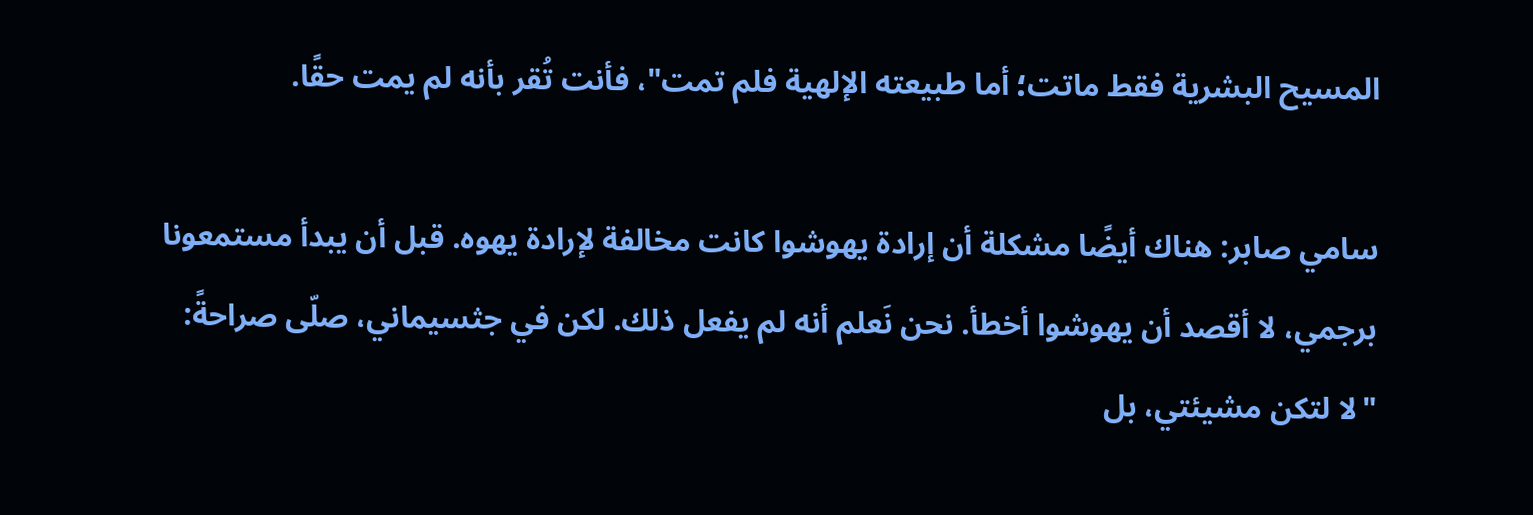المسيح البشرية فقط ماتت؛ أما طبيعته الإلهية فلم تمت"، فأنت تُقر بأنه لم يمت حقًا.

سامي صابر: هناك أيضًا مشكلة أن إرادة يهوشوا كانت مخالفة لإرادة يهوه. قبل أن يبدأ مستمعونا برجمي، لا أقصد أن يهوشوا أخطأ. نحن نَعلم أنه لم يفعل ذلك. لكن في جثسيماني، صلّى صراحةً: "لا لتكن مشيئتي، بل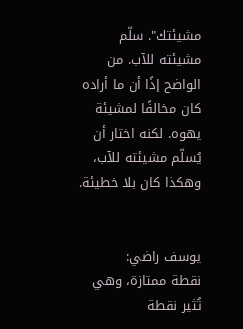مشيئتك". سلّم مشيئته للآب. من الواضح إذًا أن ما أراده كان مخالفًا لمشيئة يهوه. لكنه اختار أن يُسلّم مشيئته للآب، وهكذا كان بلا خطيئة.


يوسف راضي:
نقطة ممتازة، وهي تُثير نقطة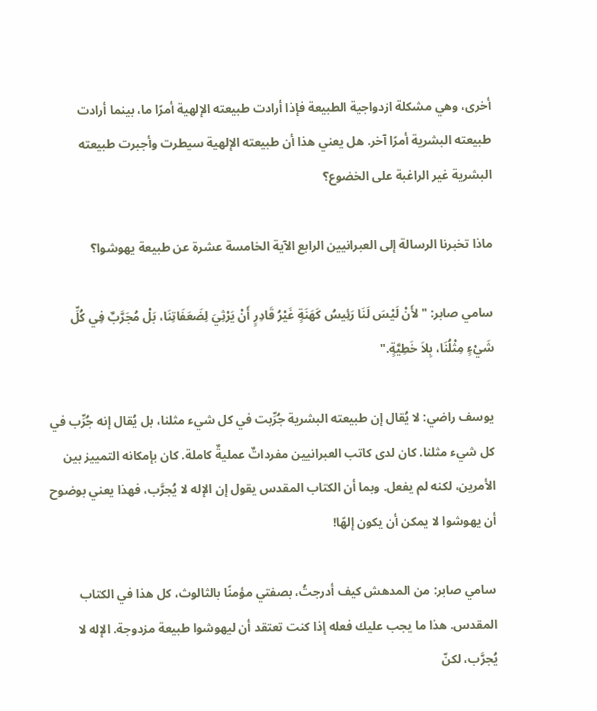أخرى، وهي مشكلة ازدواجية الطبيعة فإذا أرادت طبيعته الإلهية أمرًا ما، بينما أرادت طبيعته البشرية أمرًا آخر. هل يعني هذا أن طبيعته الإلهية سيطرت وأجبرت طبيعته البشرية غير الراغبة على الخضوع؟

ماذا تخبرنا الرسالة إلى العبرانيين الرابع الآية الخامسة عشرة عن طبيعة يهوشوا؟

سامي صابر: "لأَنْ لَيْسَ لَنَا رَئِيسُ كَهَنَةٍ غَيْرُ قَادِرٍ أَنْ يَرْثِيَ لِضَعَفَاتِنَا، بَلْ مُجَرَّبٌ فِي كُلِّ شَيْءٍ مِثْلُنَا، بِلاَ خَطِيَّةٍ."

يوسف راضي: لا يُقال إن طبيعته البشرية جُرِّبت في كل شيء مثلنا، بل يُقال إنه جُرِّب في كل شيء مثلنا. كان لدى كاتب العبرانيين مفرداتٌ عمليةٌ كاملة. كان بإمكانه التمييز بين الأمرين، لكنه لم يفعل. وبما أن الكتاب المقدس يقول إن الإله لا يُجرَّب، فهذا يعني بوضوح أن يهوشوا لا يمكن أن يكون إلهًا!

سامي صابر: من المدهش كيف أدرجتُ، بصفتي مؤمنًا بالثالوث، كل هذا في الكتاب المقدس. هذا ما يجب عليك فعله إذا كنت تعتقد أن ليهوشوا طبيعة مزدوجة. الإله لا يُجرَّب، لكنّ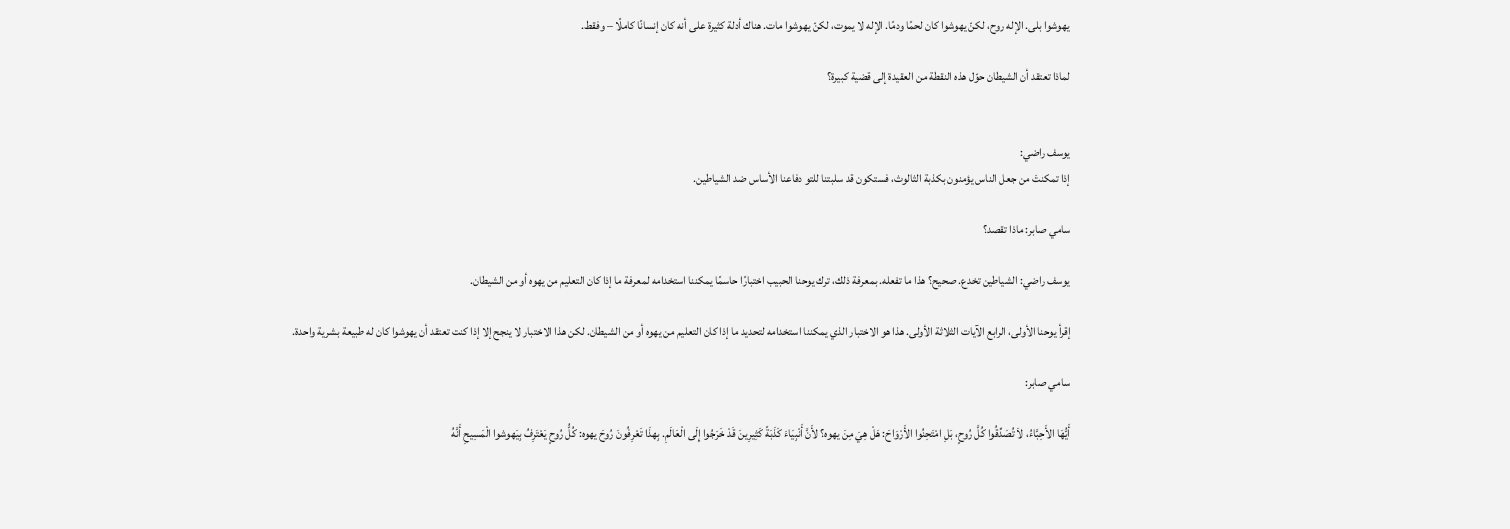يهوشوا بلى. الإله روح، لكنّ يهوشوا كان لحمًا ودمًا. الإله لا يموت، لكنّ يهوشوا مات. هناك أدلة كثيرة على أنه كان إنسانًا كاملًا – وفقط.

لماذا تعتقد أن الشيطان حوّل هذه النقطة من العقيدة إلى قضية كبيرة؟


يوسف راضي:
إذا تمكنتَ من جعل الناس يؤمنون بكذبة الثالوث، فستكون قد سلبتنا للتو دفاعنا الأساس ضد الشياطين.

سامي صابر: ماذا تقصد؟

يوسف راضي: الشياطين تخدع. صحيح؟ هذا ما تفعله. بمعرفة ذلك، ترك يوحنا الحبيب اختبارًا حاسمًا يمكننا استخدامه لمعرفة ما إذا كان التعليم من يهوه أو من الشيطان.

إقرأ يوحنا الأولى، الرابع الآيات الثلاثة الأولى. هذا هو الاختبار الذي يمكننا استخدامه لتحديد ما إذا كان التعليم من يهوه أو من الشيطان. لكن هذا الاختبار لا ينجح إلا إذا كنت تعتقد أن يهوشوا كان له طبيعة بشرية واحدة.

سامي صابر:

أَيُّهَا الأَحِبَّاءُ، لاَ تُصَدِّقُوا كُلَّ رُوحٍ، بَلِ امْتَحِنُوا الأَرْوَاحَ: هَلْ هِيَ مِنَ يهوه؟ لأَنَّ أَنْبِيَاءَ كَذَبَةً كَثِيرِينَ قَدْ خَرَجُوا إِلَى الْعَالَمِ. بِهذَا تَعْرِفُونَ رُوحَ يهوه: كُلُّ رُوحٍ يَعْتَرِفُ بِيَهوشوا الْمَسِيحِ أَنَّهُ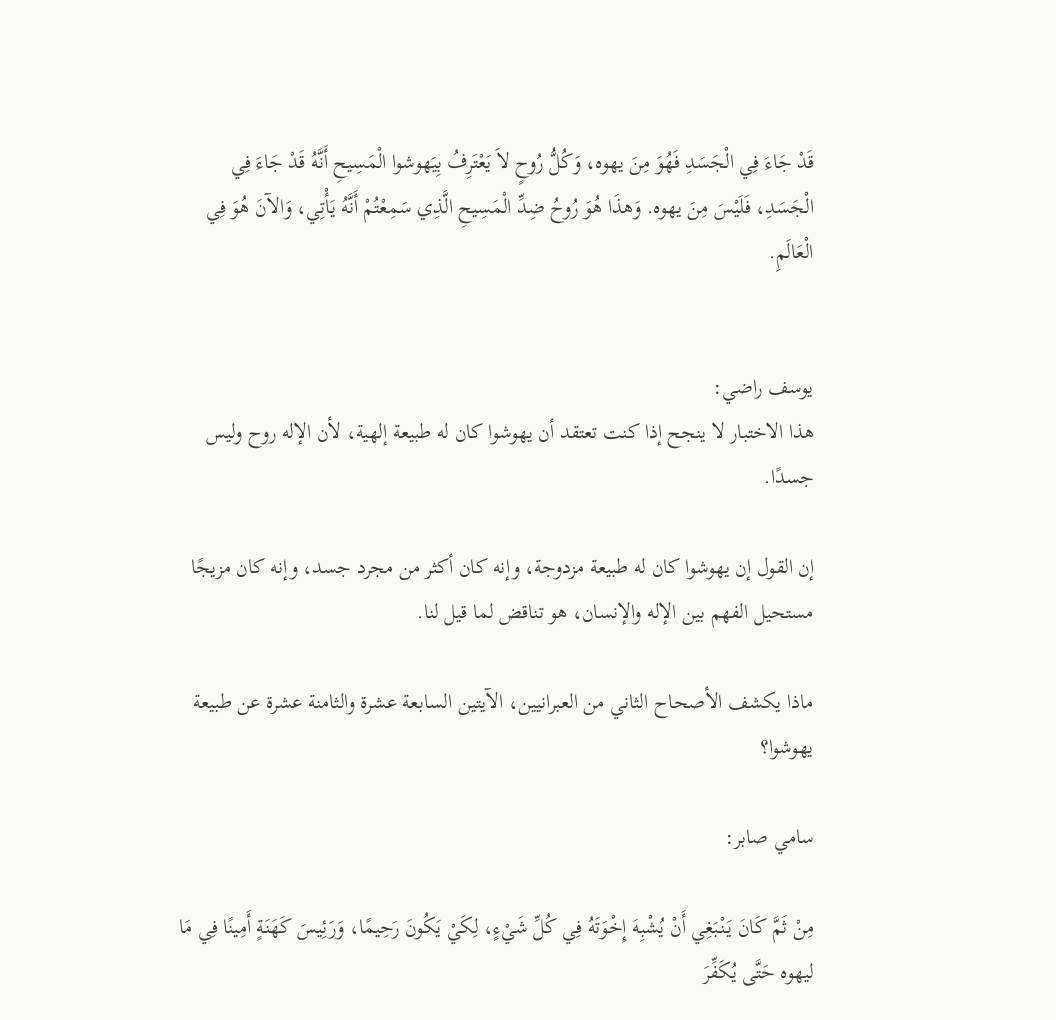قَدْ جَاءَ فِي الْجَسَدِ فَهُوَ مِنَ يهوه، وَكُلُّ رُوحٍ لاَ يَعْتَرِفُ بِيَهوشوا الْمَسِيحِ أَنَّهُ قَدْ جَاءَ فِي الْجَسَدِ، فَلَيْسَ مِنَ يهوه. وَهذَا هُوَ رُوحُ ضِدِّ الْمَسِيحِ الَّذِي سَمِعْتُمْ أَنَّهُ يَأْتِي، وَالآنَ هُوَ فِي الْعَالَمِ.


يوسف راضي:
هذا الاختبار لا ينجح إذا كنت تعتقد أن يهوشوا كان له طبيعة إلهية، لأن الإله روح وليس جسدًا.

إن القول إن يهوشوا كان له طبيعة مزدوجة، وإنه كان أكثر من مجرد جسد، وإنه كان مزيجًا مستحيل الفهم بين الإله والإنسان، هو تناقض لما قيل لنا.

ماذا يكشف الأصحاح الثاني من العبرانيين، الآيتين السابعة عشرة والثامنة عشرة عن طبيعة يهوشوا؟

سامي صابر:

مِنْ ثَمَّ كَانَ يَنْبَغِي أَنْ يُشْبِهَ إِخْوَتَهُ فِي كُلِّ شَيْءٍ، لِكَيْ يَكُونَ رَحِيمًا، وَرَئِيسَ كَهَنَةٍ أَمِينًا فِي مَا ليهوه حَتَّى يُكَفِّرَ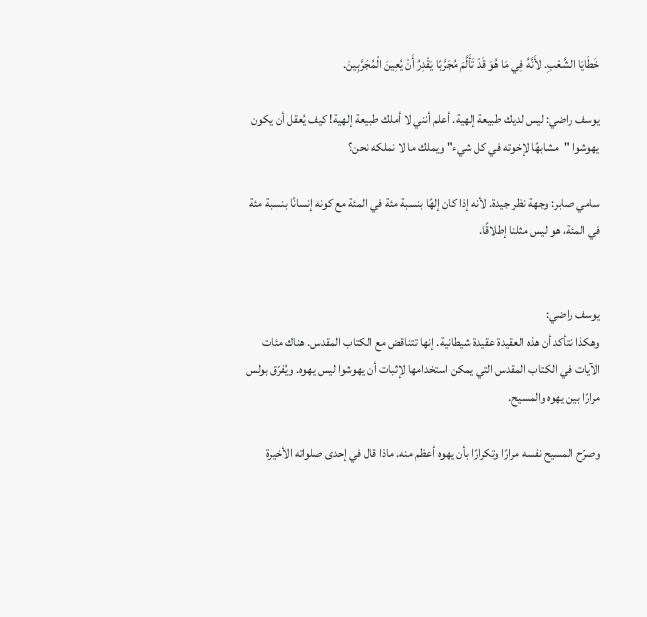خَطَايَا الشَّعْبِ. لأَنَّهُ فِي مَا هُوَ قَدْ تَأَلَّمَ مُجَرَّبًا يَقْدِرُ أَنْ يُعِينَ الْمُجَرَّبِينَ.

يوسف راضي: ليس لديك طبيعة إلهية. أعلم أنني لا أملك طبيعة إلهية! كيف يُعقل أن يكون يهوشوا "مشابهًا لإخوته في كل شيء" ويملك ما لا نملكه نحن؟

سامي صابر: وجهة نظر جيدة. لأنه إذا كان إلهًا بنسبة مئة في المئة مع كونه إنسانًا بنسبة مئة في المئة، هو ليس مثلنا إطلاقًا.


يوسف راضي:
وهكذا نتأكد أن هذه العقيدة عقيدة شيطانية. إنها تتناقض مع الكتاب المقدس. هناك مئات الآيات في الكتاب المقدس التي يمكن استخدامها لإثبات أن يهوشوا ليس يهوه. ويُفرّق بولس مرارًا بين يهوه والمسيح.

وصرّح المسيح نفسه مرارًا وتكرارًا بأن يهوه أعظم منه. ماذا قال في إحدى صلواته الأخيرة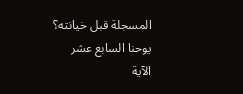المسجلة قبل خيانته؟ يوحنا السابع عشر الآية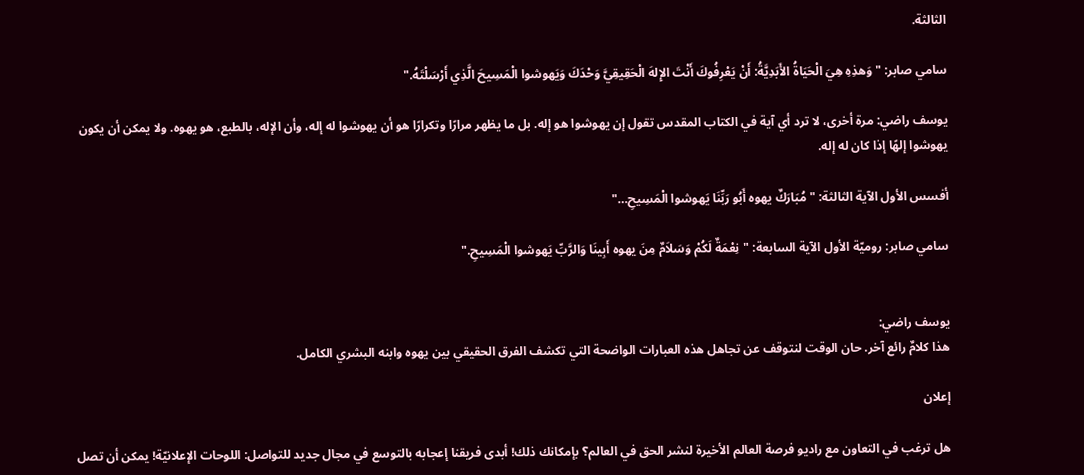الثالثة.

سامي صابر: "وَهذِهِ هِيَ الْحَيَاةُ الأَبَدِيَّةُ: أَنْ يَعْرِفُوكَ أَنْتَ الإِلهَ الْحَقِيقِيَّ وَحْدَكَ وَيَهوشوا الْمَسِيحَ الَّذِي أَرْسَلْتَهُ."

يوسف راضي: مرة أخرى، لا ترد أي آية في الكتاب المقدس تقول إن يهوشوا هو إله. بل ما يظهر مرارًا وتكرارًا هو أن يهوشوا له إله، وأن الإله، بالطبع، هو يهوه. ولا يمكن أن يكون يهوشوا إلهًا إذا كان له إله.

أفسس الأول الآية الثالثة: " مُبَارَكٌ يهوه أَبُو رَبِّنَا يَهوشوا الْمَسِيحِ…"

سامي صابر: روميّة الأول الآية السابعة: "نِعْمَةٌ لَكُمْ وَسَلاَمٌ مِنَ يهوه أَبِينَا وَالرَّبِّ يَهوشوا الْمَسِيحِ."


يوسف راضي:
هذا كلامٌ رائع آخر. حان الوقت لنتوقف عن تجاهل هذه العبارات الواضحة التي تكشف الفرق الحقيقي بين يهوه وابنه البشري الكامل.

إعلان

هل ترغب في التعاون مع راديو فرصة العالم الأخيرة لنشر الحق في العالم؟ بإمكانك ذلك! أبدى فريقنا إعجابه بالتوسع في مجال جديد للتواصل: اللوحات الإعلانيّة! يمكن أن تصل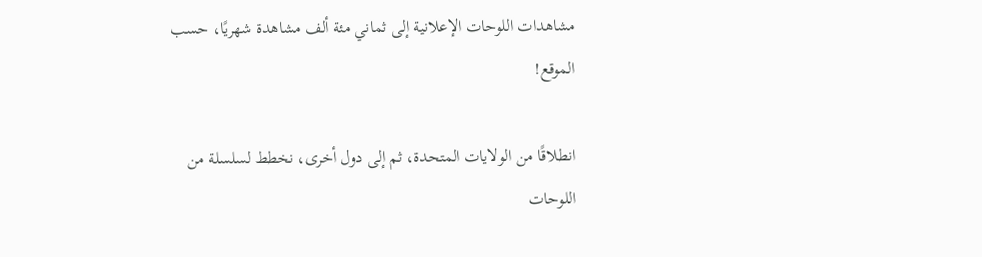مشاهدات اللوحات الإعلانية إلى ثماني مئة ألف مشاهدة شهريًا، حسب الموقع!

انطلاقًا من الولايات المتحدة، ثم إلى دول أخرى، نخطط لسلسلة من اللوحات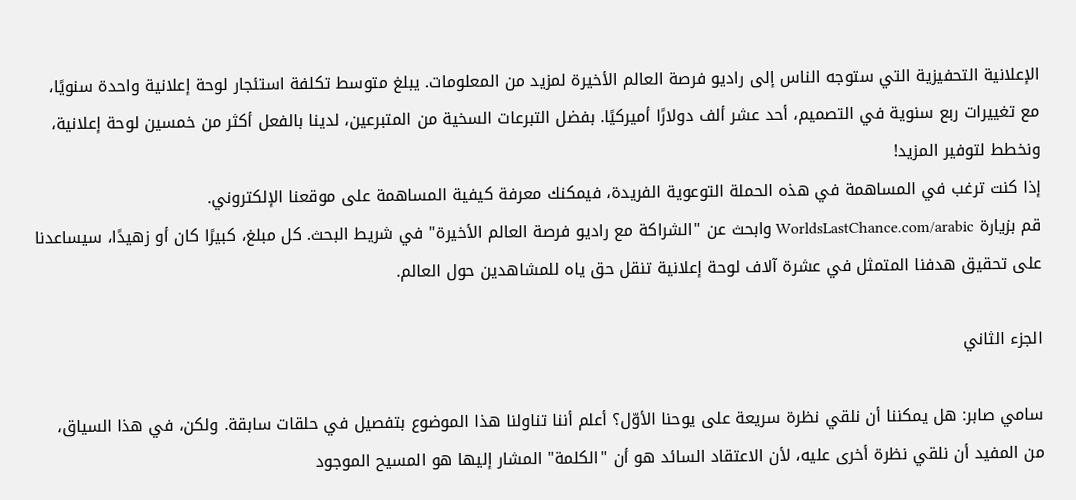الإعلانية التحفيزية التي ستوجه الناس إلى راديو فرصة العالم الأخيرة لمزيد من المعلومات. يبلغ متوسط تكلفة استئجار لوحة إعلانية واحدة سنويًا، مع تغييرات ربع سنوية في التصميم، أحد عشر ألف دولارًا أميركيًا. بفضل التبرعات السخية من المتبرعين، لدينا بالفعل أكثر من خمسين لوحة إعلانية، ونخطط لتوفير المزيد!
إذا كنت ترغب في المساهمة في هذه الحملة التوعوية الفريدة، فيمكنك معرفة كيفية المساهمة على موقعنا الإلكتروني.
قم بزيارة WorldsLastChance.com/arabic وابحث عن "الشراكة مع راديو فرصة العالم الأخيرة" في شريط البحث. كل مبلغ، كبيرًا كان أو زهيدًا، سيساعدنا على تحقيق هدفنا المتمثل في عشرة آلاف لوحة إعلانية تنقل حق ياه للمشاهدين حول العالم.

الجزء الثاني

سامي صابر: هل يمكننا أن نلقي نظرة سريعة على يوحنا الأوّل؟ أعلم أننا تناولنا هذا الموضوع بتفصيل في حلقات سابقة. ولكن، في هذا السياق، من المفيد أن نلقي نظرة أخرى عليه، لأن الاعتقاد السائد هو أن "الكلمة" المشار إليها هو المسيح الموجود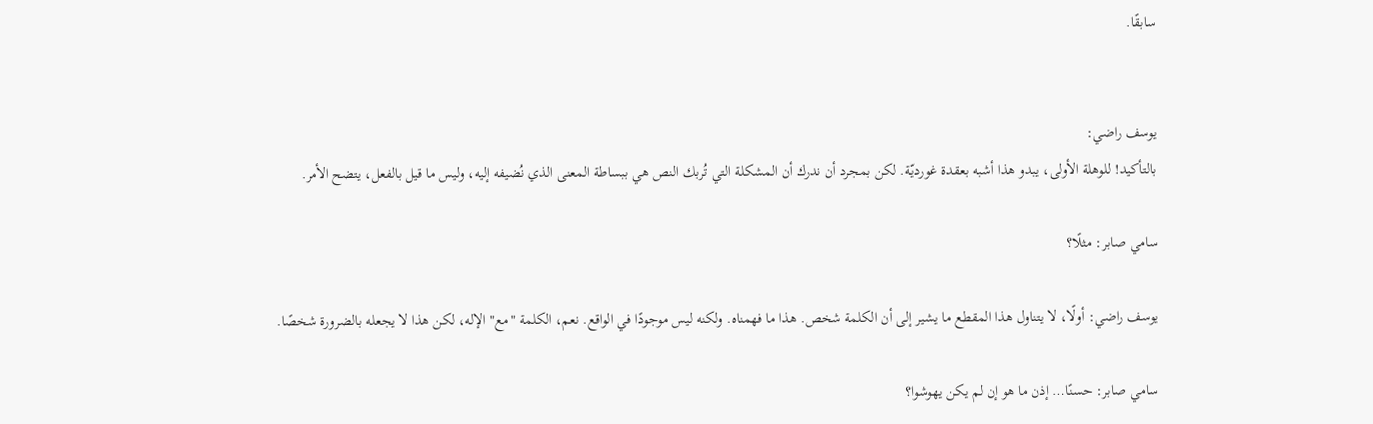سابقًا.


يوسف راضي:
بالتأكيد! للوهلة الأولى، يبدو هذا أشبه بعقدة غورديّة. لكن بمجرد أن ندرك أن المشكلة التي تُربك النص هي ببساطة المعنى الذي نُضيفه إليه، وليس ما قيل بالفعل، يتضح الأمر.

سامي صابر: مثلًا؟

يوسف راضي: أولًا، لا يتناول هذا المقطع ما يشير إلى أن الكلمة شخص. هذا ما فهمناه. ولكنه ليس موجودًا في الواقع. نعم، الكلمة "مع" الإله، لكن هذا لا يجعله بالضرورة شخصًا.

سامي صابر: حسنًا… إذن ما هو إن لم يكن يهوشوا؟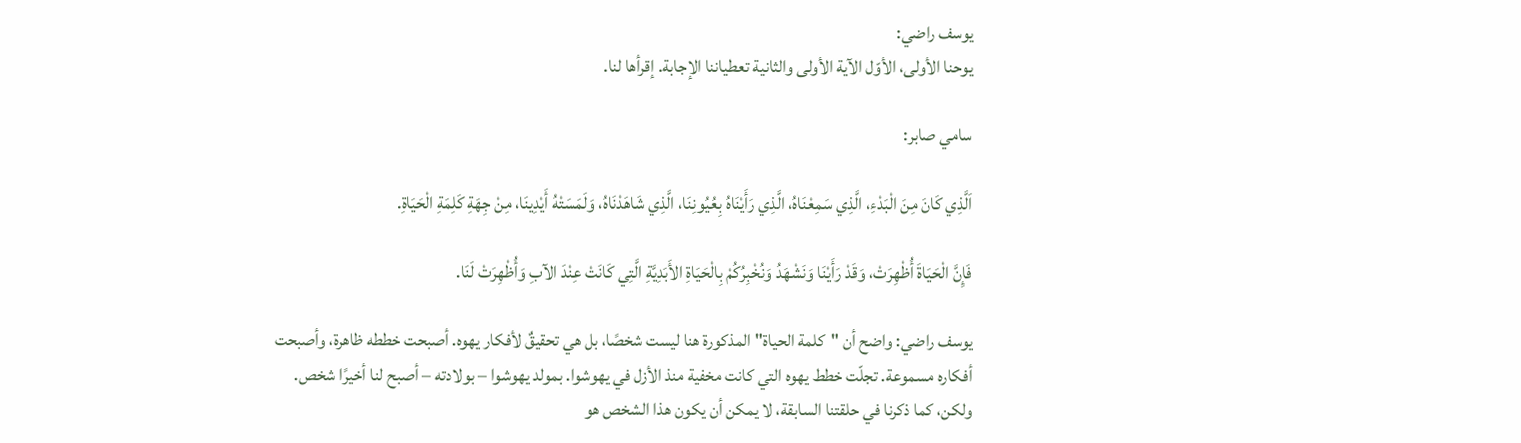يوسف راضي:
يوحنا الأولى، الأوّل الآية الأولى والثانية تعطياننا الإجابة. إقرأها لنا.

سامي صابر:

اَلَّذِي كَانَ مِنَ الْبَدْءِ، الَّذِي سَمِعْنَاهُ، الَّذِي رَأَيْنَاهُ بِعُيُونِنَا، الَّذِي شَاهَدْنَاهُ، وَلَمَسَتْهُ أَيْدِينَا، مِنْ جِهَةِ كَلِمَةِ الْحَيَاةِ.

فَإِنَّ الْحَيَاةَ أُظْهِرَتْ، وَقَدْ رَأَيْنَا وَنَشْهَدُ وَنُخْبِرُكُمْ بِالْحَيَاةِ الأَبَدِيَّةِ الَّتِي كَانَتْ عِنْدَ الآبِ وَأُظْهِرَتْ لَنَا.

يوسف راضي: واضح أن "كلمة الحياة" المذكورة هنا ليست شخصًا، بل هي تحقيقٌ لأفكار يهوه. أصبحت خططه ظاهرة، وأصبحت أفكاره مسموعة. تجلّت خطط يهوه التي كانت مخفية منذ الأزل في يهوشوا. بمولد يهوشوا – بولادته – أصبح لنا أخيرًا شخص. ولكن، كما ذكرنا في حلقتنا السابقة، لا يمكن أن يكون هذا الشخص هو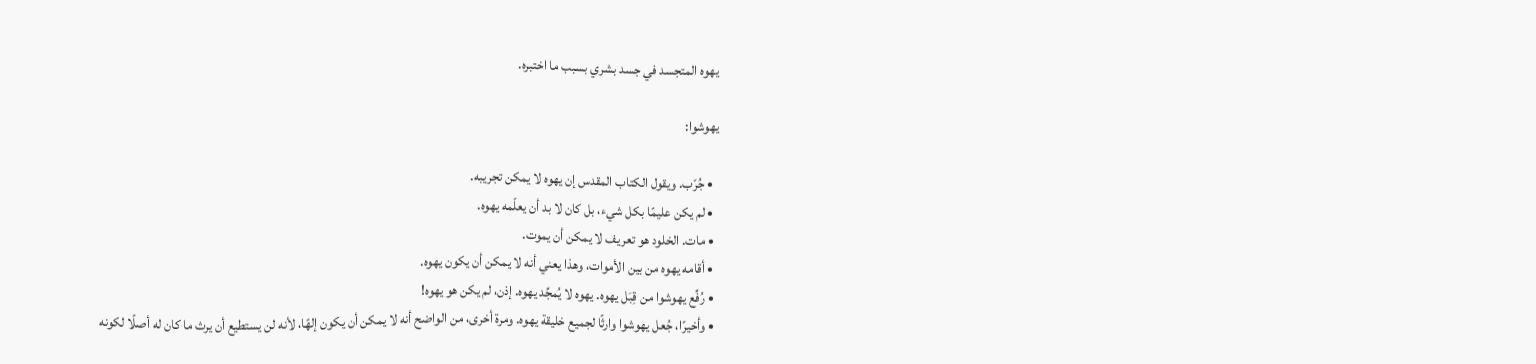يهوه المتجسد في جسد بشري بسبب ما اختبره.

يهوشوا:

  • جُرّب. ويقول الكتاب المقدس إن يهوه لا يمكن تجريبه.
  • لم يكن عليمًا بكل شيء، بل كان لا بد أن يعلّمه يهوه.
  • مات. الخلود هو تعريف لا يمكن أن يموت.
  • أقامه يهوه من بين الأموات، وهذا يعني أنه لا يمكن أن يكون يهوه.
  • رُفِّع يهوشوا من قِبَل يهوه. يهوه لا يُمجِّد يهوه. إذن، لم يكن هو يهوه!
  • وأخيرًا، جُعل يهوشوا وارثًا لجميع خليقة يهوه. ومرة أخرى، من الواضح أنه لا يمكن أن يكون إلهًا، لأنه لن يستطيع أن يرث ما كان له أصلًا لكونه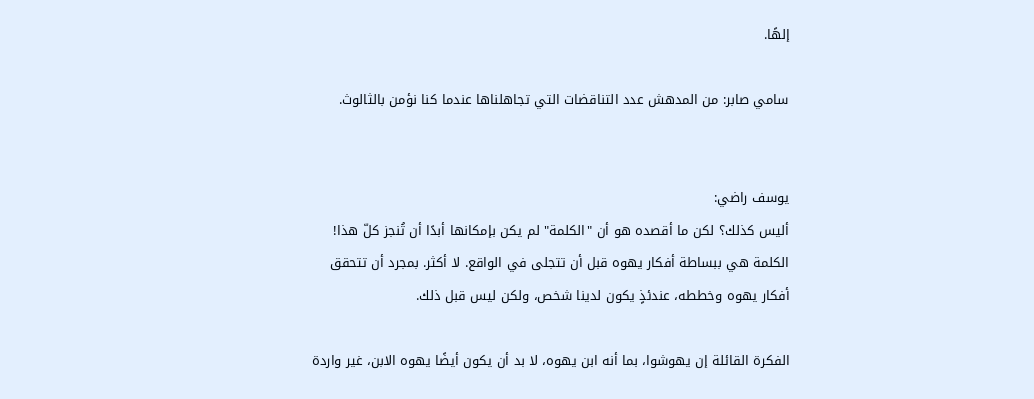إلهًا.

سامي صابر: من المدهش عدد التناقضات التي تجاهلناها عندما كنا نؤمن بالثالوث.


يوسف راضي:
أليس كذلك؟ لكن ما أقصده هو أن "الكلمة" لم يكن بإمكانها أبدًا أن تُنجز كلّ هذا! الكلمة هي ببساطة أفكار يهوه قبل أن تتجلى في الواقع. لا أكثر. بمجرد أن تتحقق أفكار يهوه وخططه، عندئذٍ يكون لدينا شخص، ولكن ليس قبل ذلك.

الفكرة القائلة إن يهوشوا، بما أنه ابن يهوه، لا بد أن يكون أيضًا يهوه الابن، غير واردة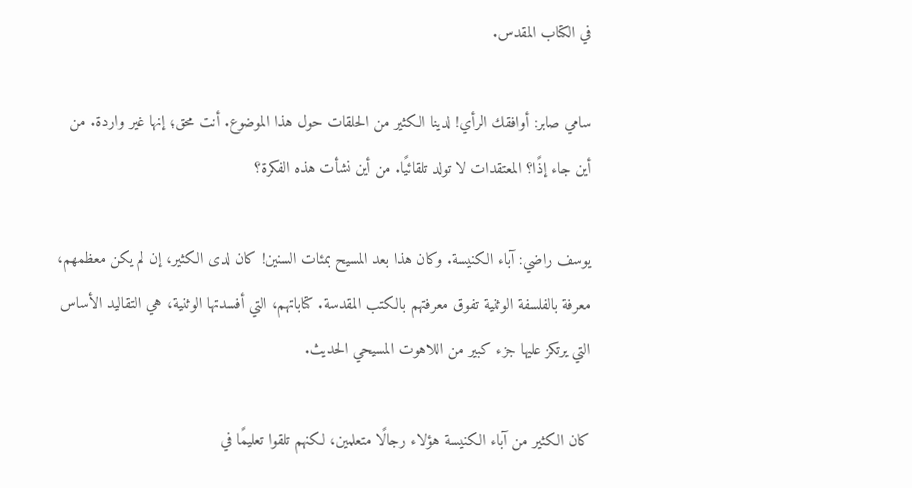في الكتاب المقدس.

سامي صابر: أوافقك الرأي! لدينا الكثير من الحلقات حول هذا الموضوع. أنت محق؛ إنها غير واردة. من أين جاء إذًا؟ المعتقدات لا تولد تلقائيًا. من أين نشأت هذه الفكرة؟

يوسف راضي: آباء الكنيسة. وكان هذا بعد المسيح بمئات السنين! كان لدى الكثير، إن لم يكن معظمهم، معرفة بالفلسفة الوثنية تفوق معرفتهم بالكتب المقدسة. كتاباتهم، التي أفسدتها الوثنية، هي التقاليد الأساس التي يرتكز عليها جزء كبير من اللاهوت المسيحي الحديث.

كان الكثير من آباء الكنيسة هؤلاء رجالًا متعلمين، لكنهم تلقوا تعليمًا في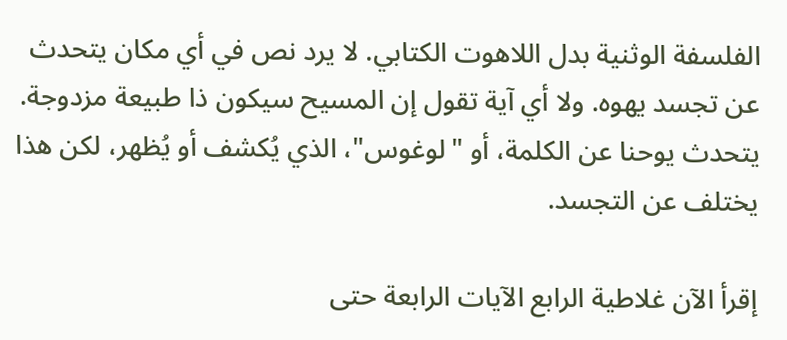الفلسفة الوثنية بدل اللاهوت الكتابي. لا يرد نص في أي مكان يتحدث عن تجسد يهوه. ولا أي آية تقول إن المسيح سيكون ذا طبيعة مزدوجة. يتحدث يوحنا عن الكلمة، أو "لوغوس"، الذي يُكشف أو يُظهر، لكن هذا يختلف عن التجسد.

إقرأ الآن غلاطية الرابع الآيات الرابعة حتى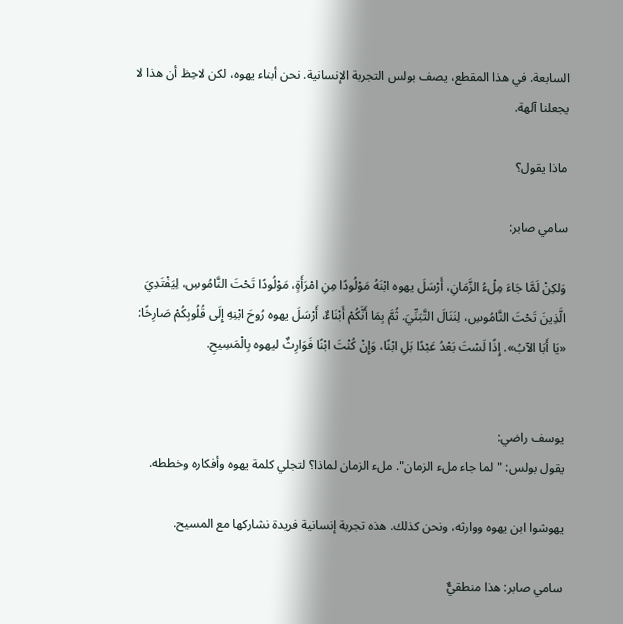السابعة. في هذا المقطع، يصف بولس التجربة الإنسانية. نحن أبناء يهوه، لكن لاحِظ أن هذا لا يجعلنا آلهة.

ماذا يقول؟

سامي صابر:

وَلكِنْ لَمَّا جَاءَ مِلْءُ الزَّمَانِ، أَرْسَلَ يهوه ابْنَهُ مَوْلُودًا مِنِ امْرَأَةٍ، مَوْلُودًا تَحْتَ النَّامُوسِ، لِيَفْتَدِيَ الَّذِينَ تَحْتَ النَّامُوسِ، لِنَنَالَ التَّبَنِّيَ. ثُمَّ بِمَا أَنَّكُمْ أَبْنَاءٌ، أَرْسَلَ يهوه رُوحَ ابْنِهِ إِلَى قُلُوبِكُمْ صَارِخًا: «يَا أَبَا الآبُ». إِذًا لَسْتَ بَعْدُ عَبْدًا بَلِ ابْنًا، وَإِنْ كُنْتَ ابْنًا فَوَارِثٌ ليهوه بِالْمَسِيحِ.


يوسف راضي:
يقول بولس: "لما جاء ملء الزمان". ملء الزمان لماذا؟ لتجلي كلمة يهوه وأفكاره وخططه.

يهوشوا ابن يهوه ووارثه، ونحن كذلك. هذه تجربة إنسانية فريدة نشاركها مع المسيح.

سامي صابر: هذا منطقيٌّ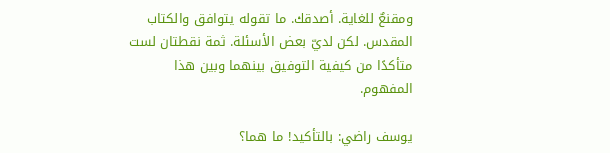ومقنعٌ للغاية. أصدقك. ما تقوله يتوافق والكتاب المقدس. لكن لديّ بعض الأسئلة. ثمة نقطتان لست متأكدًا من كيفية التوفيق بينهما وبين هذا المفهوم.

يوسف راضي: بالتأكيد! ما هما؟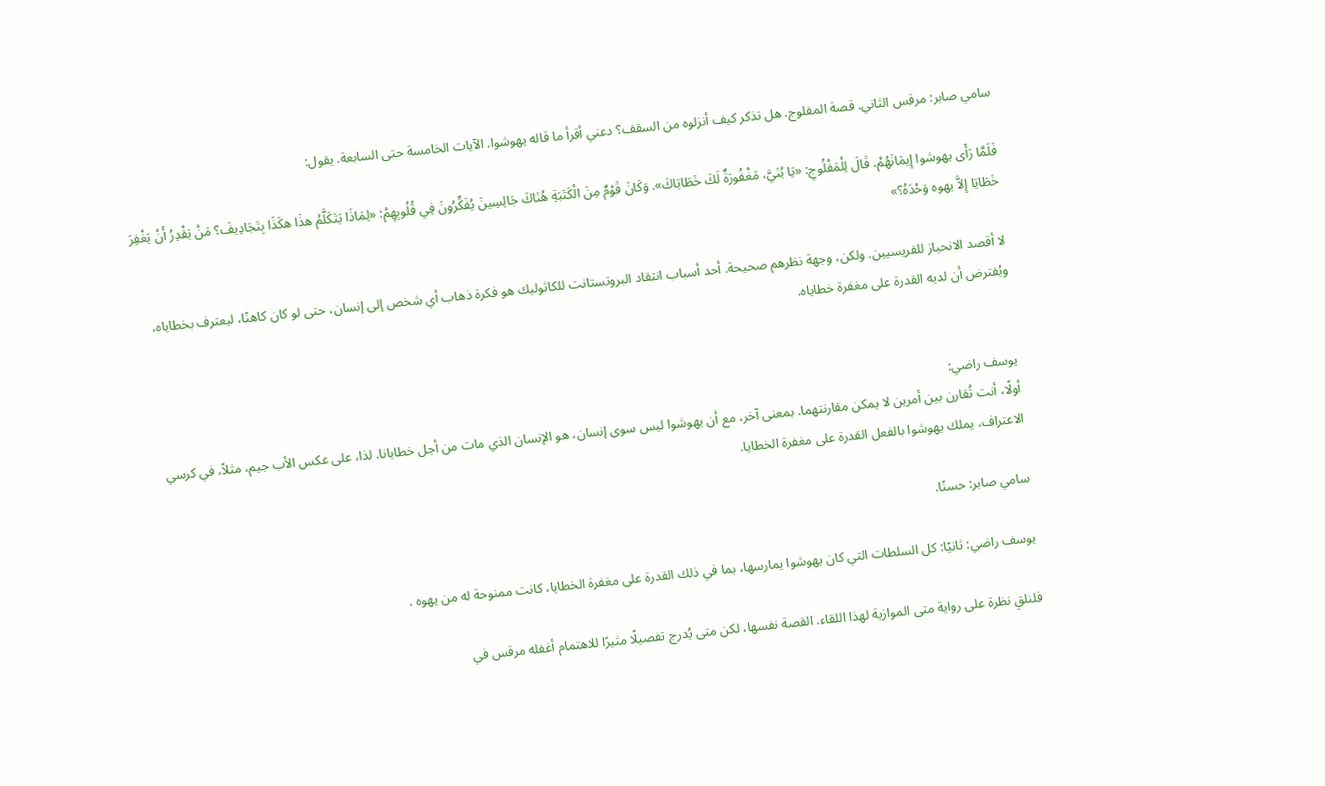سامي صابر: مرقس الثاني. قصة المفلوج. هل تذكر كيف أنزلوه من السقف؟ دعني أقرأ ما قاله يهوشوا. الآيات الخامسة حتى السابعة. يقول:

فَلَمَّا رَأَى يهوشوا إِيمَانَهُمْ، قَالَ لِلْمَفْلُوجِ: «يَا بُنَيَّ، مَغْفُورَةٌ لَكَ خَطَايَاكَ». وَكَانَ قَوْمٌ مِنَ الْكَتَبَةِ هُنَاكَ جَالِسِينَ يُفَكِّرُونَ فِي قُلُوبِهِمْ: «لِمَاذَا يَتَكَلَّمُ هذَا هكَذَا بِتَجَادِيفَ؟ مَنْ يَقْدِرُ أَنْ يَغْفِرَ خَطَايَا إِلاَّ يهوه وَحْدَهُ؟»

لا أقصد الانحياز للفريسيين. ولكن، وجهة نظرهم صحيحة. أحد أسباب انتقاد البروتستانت للكاثوليك هو فكرة ذهاب أي شخص إلى إنسان، حتى لو كان كاهنًا، ليعترف بخطاياه، ويُفترض أن لديه القدرة على مغفرة خطاياه.


يوسف راضي:
أولًا، أنت تُقارن بين أمرين لا يمكن مقارنتهما. بمعنى آخر، مع أن يهوشوا ليس سوى إنسان، هو الإنسان الذي مات من أجل خطايانا. لذا، على عكس الأب جيم، مثلاً، في كرسي الاعتراف، يملك يهوشوا بالفعل القدرة على مغفرة الخطايا.

سامي صابر: حسنًا.

يوسف راضي: ثانيًا: كل السلطات التي كان يهوشوا يمارسها، بما في ذلك القدرة على مغفرة الخطايا، كانت ممنوحة له من يهوه .

فلنلقِ نظرة على رواية متى الموازية لهذا اللقاء. القصة نفسها، لكن متى يُدرج تفصيلًا مثيرًا للاهتمام أغفله مرقس في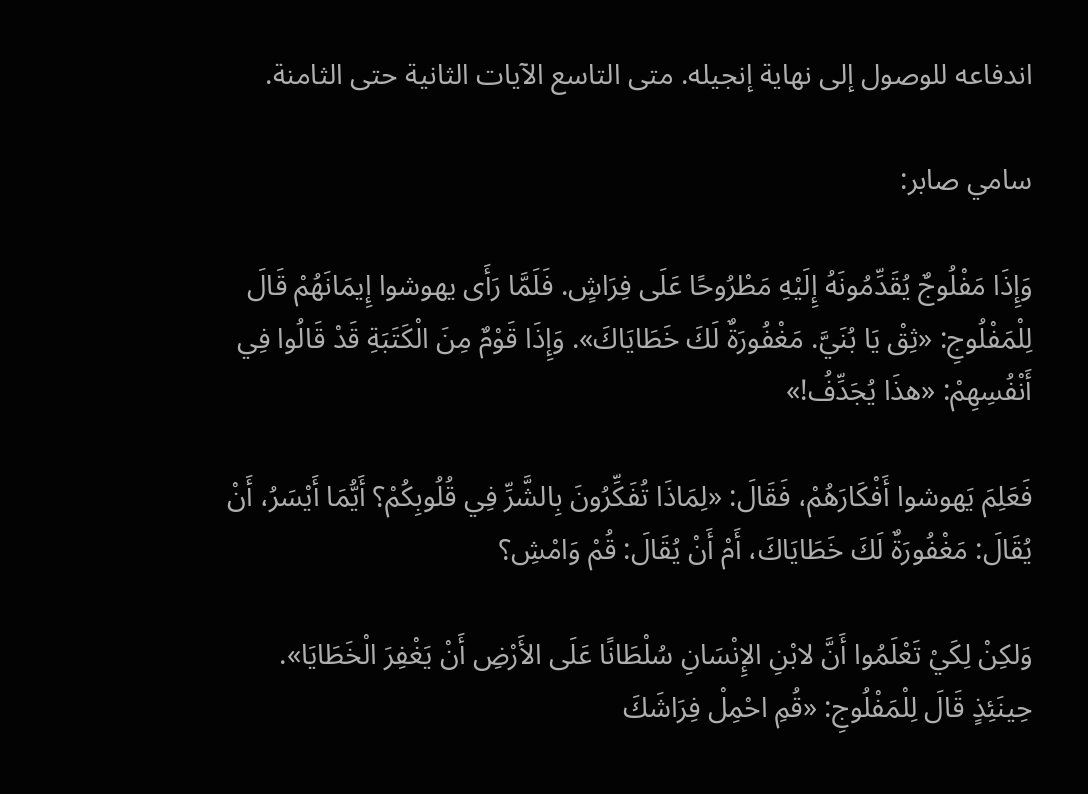اندفاعه للوصول إلى نهاية إنجيله. متى التاسع الآيات الثانية حتى الثامنة.

سامي صابر:

وَإِذَا مَفْلُوجٌ يُقَدِّمُونَهُ إِلَيْهِ مَطْرُوحًا عَلَى فِرَاشٍ. فَلَمَّا رَأَى يهوشوا إِيمَانَهُمْ قَالَ لِلْمَفْلُوجِ: «ثِقْ يَا بُنَيَّ. مَغْفُورَةٌ لَكَ خَطَايَاكَ». وَإِذَا قَوْمٌ مِنَ الْكَتَبَةِ قَدْ قَالُوا فِي أَنْفُسِهِمْ: «هذَا يُجَدِّفُ!»

فَعَلِمَ يَهوشوا أَفْكَارَهُمْ، فَقَالَ: «لِمَاذَا تُفَكِّرُونَ بِالشَّرِّ فِي قُلُوبِكُمْ؟ أَيُّمَا أَيْسَرُ، أَنْ يُقَالَ: مَغْفُورَةٌ لَكَ خَطَايَاكَ، أَمْ أَنْ يُقَالَ: قُمْ وَامْشِ؟

وَلكِنْ لِكَيْ تَعْلَمُوا أَنَّ لابْنِ الإِنْسَانِ سُلْطَانًا عَلَى الأَرْضِ أَنْ يَغْفِرَ الْخَطَايَا». حِينَئِذٍ قَالَ لِلْمَفْلُوجِ: «قُمِ احْمِلْ فِرَاشَكَ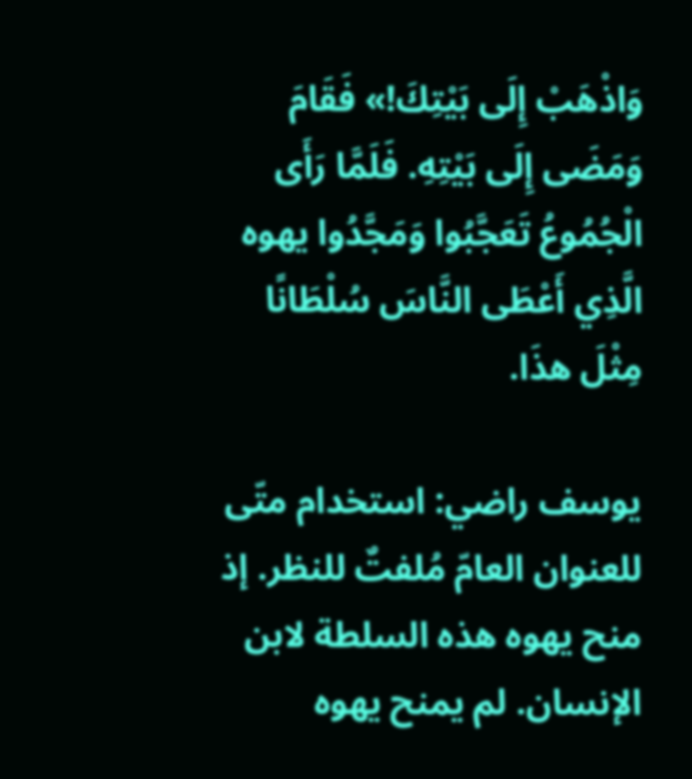وَاذْهَبْ إِلَى بَيْتِكَ!» فَقَامَ وَمَضَى إِلَى بَيْتِهِ. فَلَمَّا رَأَى الْجُمُوعُ تَعَجَّبُوا وَمَجَّدُوا يهوه الَّذِي أَعْطَى النَّاسَ سُلْطَانًا مِثْلَ هذَا.

يوسف راضي: استخدام متّى للعنوان العامّ مُلفتٌ للنظر. إذ منح يهوه هذه السلطة لابن الإنسان. لم يمنح يهوه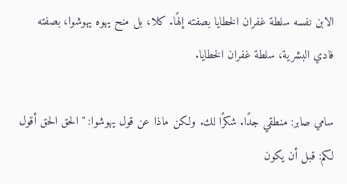الابن نفسه سلطة غفران الخطايا بصفته إلهًا. كلا، بل منح يهوه يهوشوا، بصفته فادي البشرية، سلطة غفران الخطايا.

سامي صابر: منطقي جدًا. شكرًا لك. ولكن ماذا عن قول يهوشوا: "الحق الحق أقول لكم: قبل أن يكون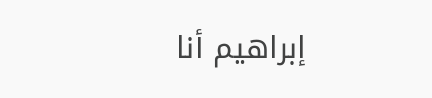إبراهيم أنا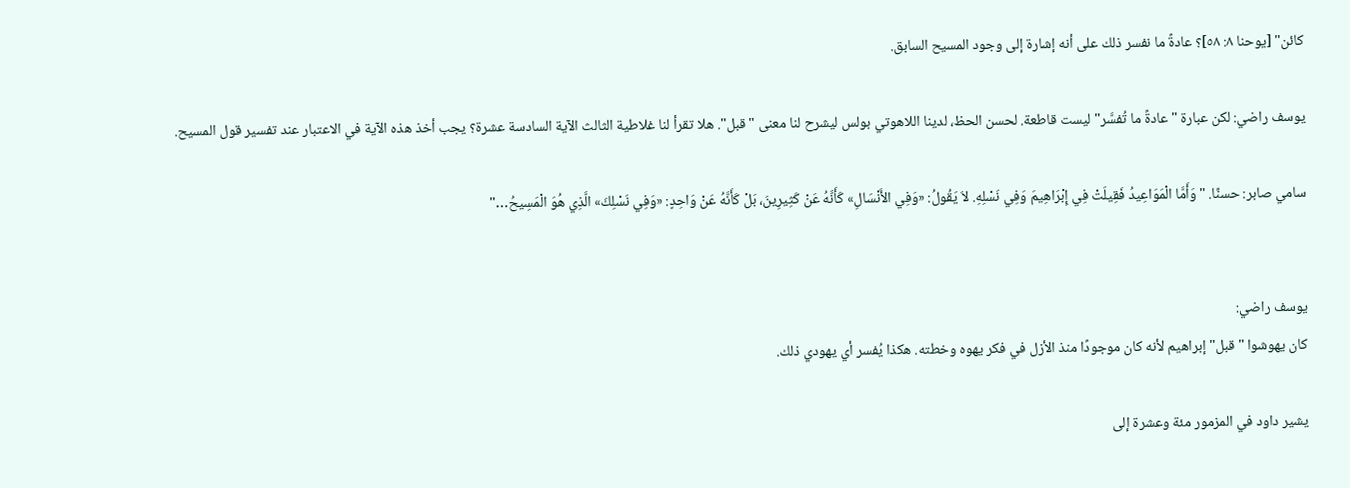كائن" [يوحنا ٨: ٥٨]؟ عادةً ما نفسر ذلك على أنه إشارة إلى وجود المسيح السابق.

يوسف راضي: لكن عبارة "عادةً ما تُفسَّر" ليست قاطعة. لحسن الحظ، لدينا اللاهوتي بولس ليشرح لنا معنى "قبل". هلا تقرأ لنا غلاطية الثالث الآية السادسة عشرة؟ يجب أخذ هذه الآية في الاعتبار عند تفسير قول المسيح.

سامي صابر: حسنًا. "وَأَمَّا الْمَوَاعِيدُ فَقِيلَتْ فِي إِبْرَاهِيمَ وَفِي نَسْلِهِ. لاَ يَقُولُ: «وَفِي الأَنْسَالِ» كَأَنَّهُ عَنْ كَثِيرِينَ، بَلْ كَأَنَّهُ عَنْ وَاحِدٍ: «وَفِي نَسْلِكَ» الَّذِي هُوَ الْمَسِيحُ…"


يوسف راضي:
كان يهوشوا "قبل" إبراهيم لأنه كان موجودًا منذ الأزل في فكر يهوه وخطته. هكذا يُفسر أي يهودي ذلك.

يشير داود في المزمور مئة وعشرة إلى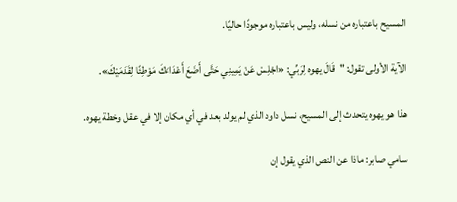المسيح باعتباره من نسله، وليس باعتباره موجودًا حاليًا.

الآية الأولى تقول: "قَالَ يهوه لِرَبِّي: «اجْلِسْ عَنْ يَمِينِي حَتَّى أَضَعَ أَعْدَاءَكَ مَوْطِئًا لِقَدَمَيْكَ».

هذا هو يهوه يتحدث إلى المسيح، نسل داود الذي لم يولد بعد في أي مكان إلا في عقل وخطة يهوه.

سامي صابر: ماذا عن النص الذي يقول إن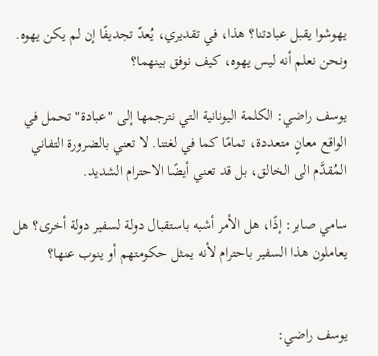يهوشوا يقبل عبادتنا؟ هذا، في تقديري، يُعدّ تجديفًا إن لم يكن يهوه. ونحن نعلم أنه ليس يهوه، كيف نوفق بينهما؟

يوسف راضي: الكلمة اليونانية التي نترجمها إلى "عبادة" تحمل في الواقع معانٍ متعددة، تمامًا كما في لغتنا. لا تعني بالضرورة التفاني المُقدَّم الى الخالق، بل قد تعني أيضًا الاحترام الشديد.

سامي صابر: إذًا، هل الأمر أشبه باستقبال دولة لسفير دولة أخرى؟ هل يعاملون هذا السفير باحترام لأنه يمثل حكومتهم أو ينوب عنها؟


يوسف راضي: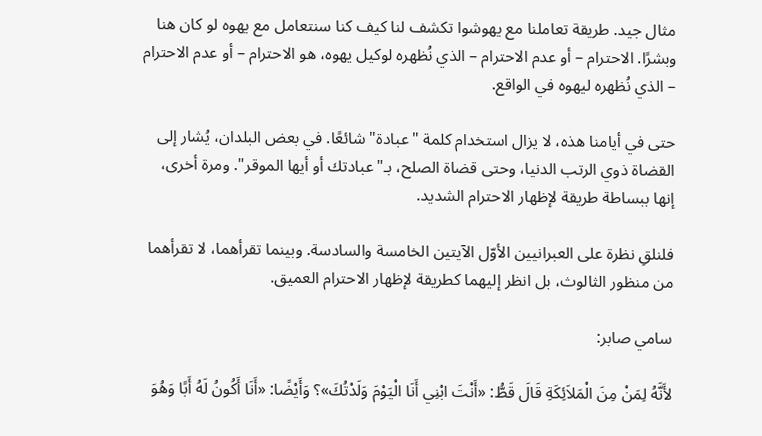مثال جيد. طريقة تعاملنا مع يهوشوا تكشف لنا كيف كنا سنتعامل مع يهوه لو كان هنا وبشرًا. الاحترام – أو عدم الاحترام – الذي نُظهره لوكيل يهوه، هو الاحترام – أو عدم الاحترام – الذي نُظهره ليهوه في الواقع.

حتى في أيامنا هذه، لا يزال استخدام كلمة "عبادة" شائعًا. في بعض البلدان، يُشار إلى القضاة ذوي الرتب الدنيا، وحتى قضاة الصلح، بـ"عبادتك أو أيها الموقر". ومرة أخرى، إنها ببساطة طريقة لإظهار الاحترام الشديد.

فلنلقِ نظرة على العبرانيين الأوّل الآيتين الخامسة والسادسة. وبينما تقرأهما، لا تقرأهما من منظور الثالوث، بل انظر إليهما كطريقة لإظهار الاحترام العميق.

سامي صابر:

لأَنَّهُ لِمَنْ مِنَ الْمَلاَئِكَةِ قَالَ قَطُّ: «أَنْتَ ابْنِي أَنَا الْيَوْمَ وَلَدْتُكَ»؟ وَأَيْضًا: «أَنَا أَكُونُ لَهُ أَبًا وَهُوَ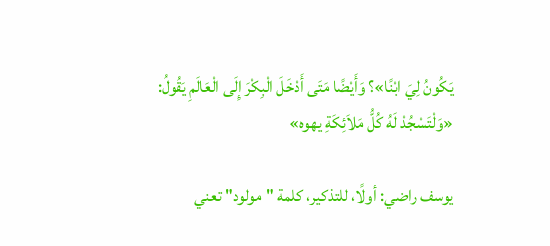يَكُونُ لِيَ ابْنًا»؟ وَأَيْضًا مَتَى أَدْخَلَ الْبِكْرَ إِلَى الْعَالَمِ يَقُولُ: «وَلْتَسْجُدْ لَهُ كُلُّ مَلاَئِكَةِ يهوه»

يوسف راضي: أولًا، للتذكير، كلمة "مولود" تعني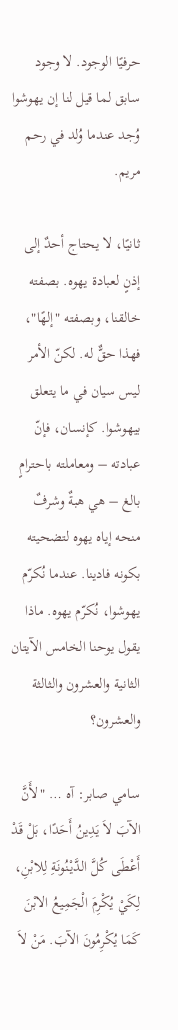حرفيًا الوجود. لا وجود سابق لما قيل لنا إن يهوشوا وُجد عندما وُلد في رحم مريم.

ثانيًا، لا يحتاج أحدٌ إلى إذنٍ لعبادة يهوه. بصفته خالقنا، وبصفته "إلهًا"، فهذا حقٌّ له. لكنّ الأمر ليس سيان في ما يتعلق بيهوشوا. كإنسان، فإنّ عبادته – ومعاملته باحترامٍ بالغ – هي هبةٌ وشرفٌ منحه إياه يهوه لتضحيته بكونه فادينا. عندما نُكرّم يهوشوا، نُكرّم يهوه. ماذا يقول يوحنا الخامس الآيتان الثانية والعشرون والثالثة والعشرون؟

سامي صابر: آه … "لأَنَّ الآبَ لاَ يَدِينُ أَحَدًا، بَلْ قَدْ أَعْطَى كُلَّ الدَّيْنُونَةِ لِلابْنِ، لِكَيْ يُكْرِمَ الْجَمِيعُ الابْنَ كَمَا يُكْرِمُونَ الآبَ. مَنْ لاَ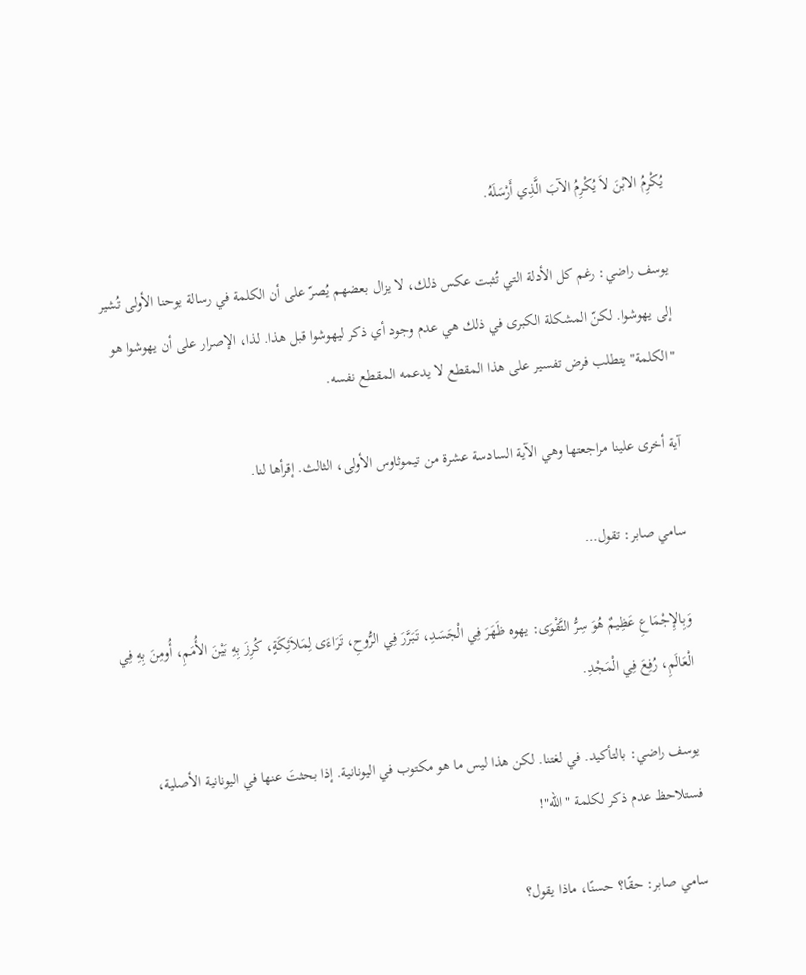يُكْرِمُ الابْنَ لاَ يُكْرِمُ الآبَ الَّذِي أَرْسَلَهُ.

يوسف راضي: رغم كل الأدلة التي تُثبت عكس ذلك، لا يزال بعضهم يُصرّ على أن الكلمة في رسالة يوحنا الأولى تُشير إلى يهوشوا. لكنّ المشكلة الكبرى في ذلك هي عدم وجود أي ذكر ليهوشوا قبل هذا. لذا، الإصرار على أن يهوشوا هو "الكلمة" يتطلب فرض تفسير على هذا المقطع لا يدعمه المقطع نفسه.

آية أخرى علينا مراجعتها وهي الآية السادسة عشرة من تيموثاوس الأولى، الثالث. إقرأها لنا.

سامي صابر: تقول…

وَبِالإِجْمَاعِ عَظِيمٌ هُوَ سِرُّ التَّقْوَى: يهوه ظَهَرَ فِي الْجَسَدِ، تَبَرَّرَ فِي الرُّوحِ، تَرَاءَى لِمَلاَئِكَةٍ، كُرِزَ بِهِ بَيْنَ الأُمَمِ، أُومِنَ بِهِ فِي الْعَالَمِ، رُفِعَ فِي الْمَجْدِ.

يوسف راضي: بالتأكيد. في لغتنا. لكن هذا ليس ما هو مكتوب في اليونانية. إذا بحثتَ عنها في اليونانية الأصلية، فستلاحظ عدم ذكر لكلمة "الله"!

سامي صابر: حقًا؟ حسنًا، ماذا يقول؟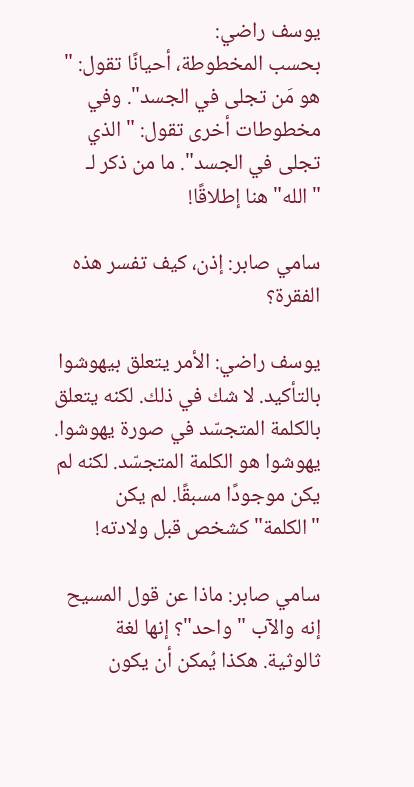يوسف راضي:
بحسب المخطوطة، أحيانًا تقول: " هو مَن تجلى في الجسد". وفي مخطوطات أخرى تقول: " الذي تجلى في الجسد". ما من ذكر لـ "الله" هنا إطلاقًا!

سامي صابر: إذن، كيف تفسر هذه الفقرة؟

يوسف راضي: الأمر يتعلق بيهوشوا بالتأكيد. لا شك في ذلك. لكنه يتعلق بالكلمة المتجسّد في صورة يهوشوا. يهوشوا هو الكلمة المتجسّد. لكنه لم يكن موجودًا مسبقًا. لم يكن "الكلمة" كشخص قبل ولادته!

سامي صابر: ماذا عن قول المسيح إنه والآب "واحد"؟ إنها لغة ثالوثية. هكذا يُمكن أن يكون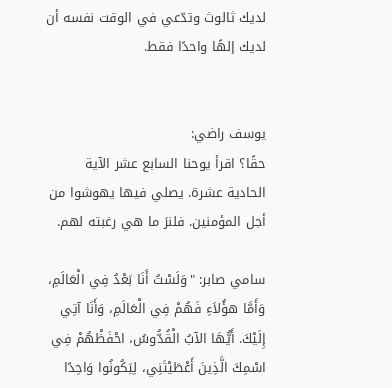لديك ثالوث وتدّعي في الوقت نفسه أن لديك إلهًا واحدًا فقط.


يوسف راضي:
حقًا؟ اقرأ يوحنا السابع عشر الآية الحادية عشرة. يصلي فيها يهوشوا من أجل المؤمنين. فلنرَ ما هي رغبته لهم.

سامي صابر: "وَلَسْتُ أَنَا بَعْدُ فِي الْعَالَمِ، وَأَمَّا هؤُلاَءِ فَهُمْ فِي الْعَالَمِ، وَأَنَا آتِي إِلَيْكَ. أَيُّهَا الآبُ الْقُدُّوسُ، احْفَظْهُمْ فِي اسْمِكَ الَّذِينَ أَعْطَيْتَنِي، لِيَكُونُوا وَاحِدًا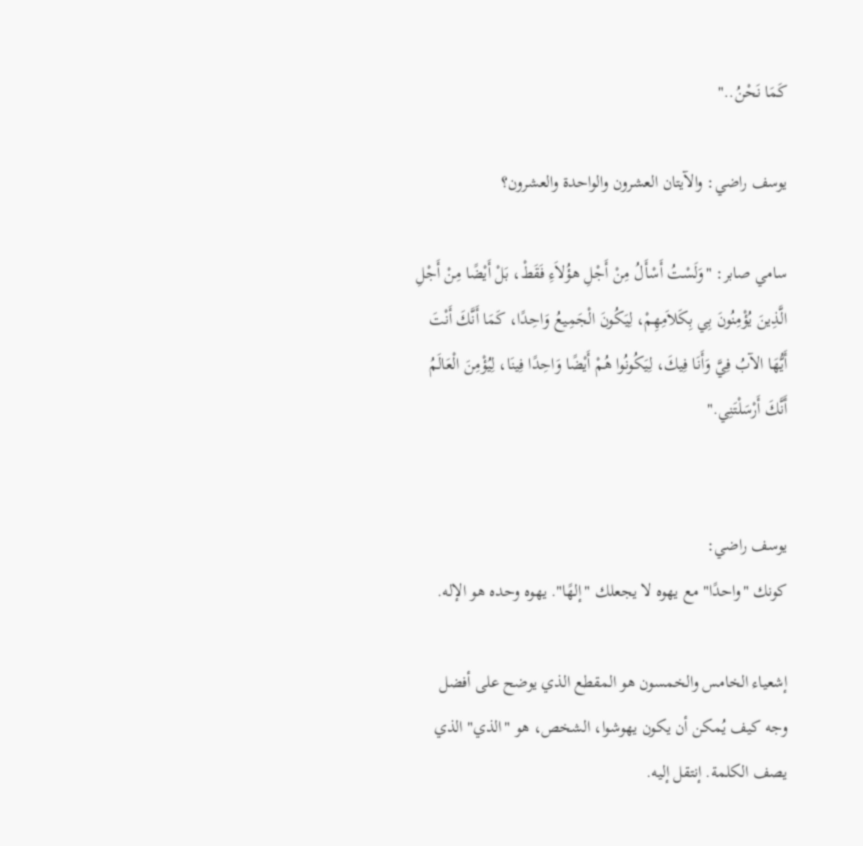كَمَا نَحْنُ.."

يوسف راضي: والآيتان العشرون والواحدة والعشرون؟

سامي صابر: "وَلَسْتُ أَسْأَلُ مِنْ أَجْلِ هؤُلاَءِ فَقَطْ، بَلْ أَيْضًا مِنْ أَجْلِ الَّذِينَ يُؤْمِنُونَ بِي بِكَلاَمِهِمْ، لِيَكُونَ الْجَمِيعُ وَاحِدًا، كَمَا أَنَّكَ أَنْتَ أَيُّهَا الآبُ فِيَّ وَأَنَا فِيكَ، لِيَكُونُوا هُمْ أَيْضًا وَاحِدًا فِينَا، لِيُؤْمِنَ الْعَالَمُ أَنَّكَ أَرْسَلْتَنِي."


يوسف راضي:
كونك "واحدًا" مع يهوه لا يجعلك "إلهًا". يهوه وحده هو الإله.

إشعياء الخامس والخمسون هو المقطع الذي يوضح على أفضل وجه كيف يُمكن أن يكون يهوشوا، الشخص، هو "الذي" الذي يصف الكلمة. إنتقل إليه.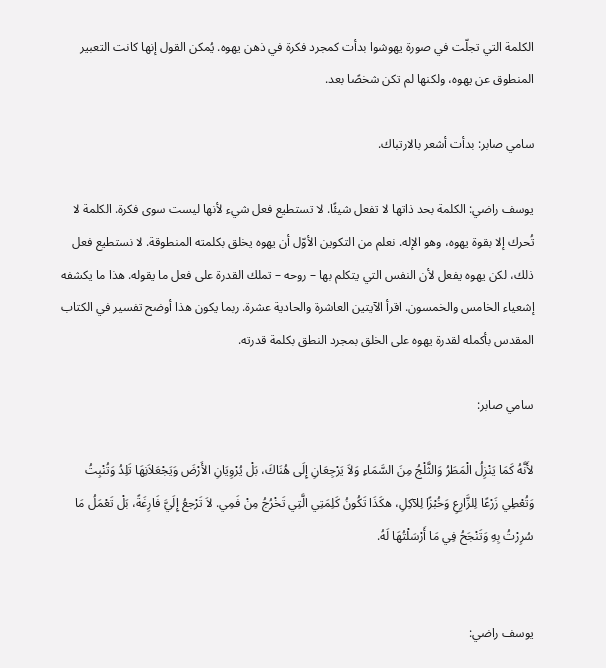الكلمة التي تجلّت في صورة يهوشوا بدأت كمجرد فكرة في ذهن يهوه. يُمكن القول إنها كانت التعبير المنطوق عن يهوه، ولكنها لم تكن شخصًا بعد.

سامي صابر: بدأت أشعر بالارتباك.

يوسف راضي: الكلمة بحد ذاتها لا تفعل شيئًا. لا تستطيع فعل شيء لأنها ليست سوى فكرة. الكلمة لا تُحرك إلا بقوة يهوه، وهو الإله. نعلم من التكوين الأوّل أن يهوه يخلق بكلمته المنطوقة. لا نستطيع فعل ذلك، لكن يهوه يفعل لأن النفس التي يتكلم بها – روحه – تملك القدرة على فعل ما يقوله. هذا ما يكشفه إشعياء الخامس والخمسون. اقرأ الآيتين العاشرة والحادية عشرة. ربما يكون هذا أوضح تفسير في الكتاب المقدس بأكمله لقدرة يهوه على الخلق بمجرد النطق بكلمة قدرته.

سامي صابر:

لأَنَّهُ كَمَا يَنْزِلُ الْمَطَرُ وَالثَّلْجُ مِنَ السَّمَاءِ وَلاَ يَرْجِعَانِ إِلَى هُنَاكَ، بَلْ يُرْوِيَانِ الأَرْضَ وَيَجْعَلاَنِهَا تَلِدُ وَتُنْبِتُ وَتُعْطِي زَرْعًا لِلزَّارِعِ وَخُبْزًا لِلآكِلِ، هكَذَا تَكُونُ كَلِمَتِي الَّتِي تَخْرُجُ مِنْ فَمِي. لاَ تَرْجعُ إِلَيَّ فَارِغَةً، بَلْ تَعْمَلُ مَا سُرِرْتُ بِهِ وَتَنْجَحُ فِي مَا أَرْسَلْتُهَا لَهُ.


يوسف راضي: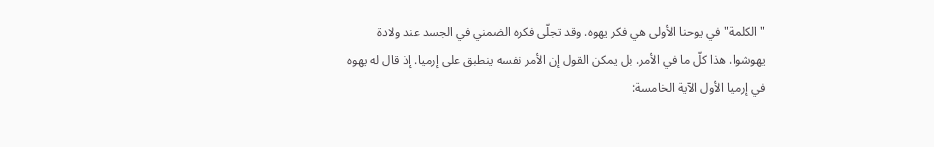"الكلمة" في يوحنا الأولى هي فكر يهوه. وقد تجلّى فكره الضمني في الجسد عند ولادة يهوشوا. هذا كلّ ما في الأمر. بل يمكن القول إن الأمر نفسه ينطبق على إرميا. إذ قال له يهوه في إرميا الأول الآية الخامسة: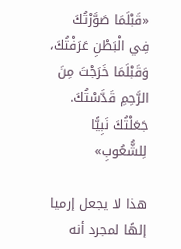«قَبْلَمَا صَوَّرْتُكَ فِي الْبَطْنِ عَرَفْتُكَ، وَقَبْلَمَا خَرَجْتَ مِنَ الرَّحِمِ قَدَّسْتُكَ. جَعَلْتُكَ نَبِيًّا لِلشُّعُوبِ»

هذا لا يجعل إرميا إلهًا لمجرد أنه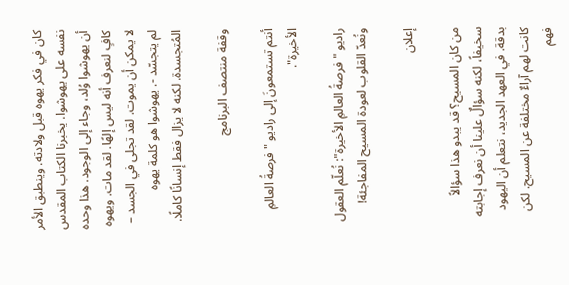كان في فكر يهوه قبل ولادته. وينطبق الأمر نفسه على يهوشوا. يخبرنا الكتاب المقدس أن يهوشوا وُلد، وجاء إلى الوجود. هذا وحده كافٍ لنعرف أنه ليس إلهًا. لقد مات. ويهوه لا يمكن أن يموت. لقد تجلى في الجسد – لم يتجسّد -. يهوشوا هو كلمة يهوه المُتجسدة. لكنه لا يزال فقط إنسانًا كاملًا.

وقفة منتصف البرنامج

أنتم تستمعونَ إلى راديو "فرصةُ العالمِ الأخيرة".

راديو "فرصةُ العالمِ الأخيرة": نُعلّم العقول ونُعدّ القلوب لعودة المسيح المفاجئة!

إعلان

من كان المسيح؟ قد يبدو هذا سؤالاً سخيفاً، لكنه سؤالٌ علينا أن نعرف إجابته بدقة. في العهد الجديد، نتعلم أن اليهود كانت لهم آراءٌ مختلفة عن المسيح. لكن فهم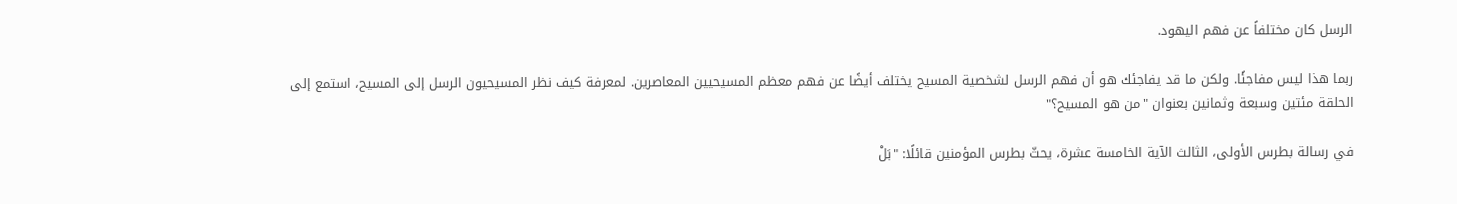الرسل كان مختلفاً عن فهم اليهود.

ربما هذا ليس مفاجئًا. ولكن ما قد يفاجئك هو أن فهم الرسل لشخصية المسيح يختلف أيضًا عن فهم معظم المسيحيين المعاصرين. لمعرفة كيف نظر المسيحيون الرسل إلى المسيح، استمع إلى الحلقة مئتين وسبعة وثمانين بعنوان "من هو المسيح؟"

في رسالة بطرس الأولى، الثالث الآية الخامسة عشرة، يحثّ بطرس المؤمنين قائلًا: "بَلْ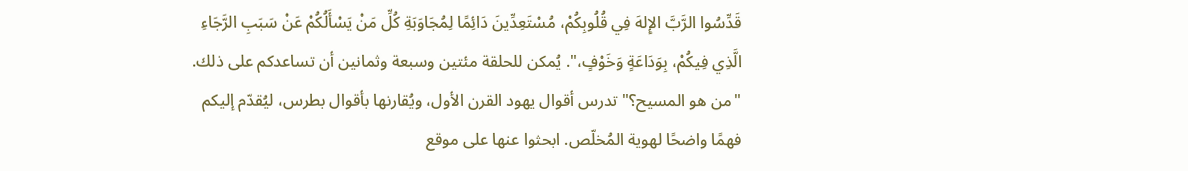قَدِّسُوا الرَّبَّ الإِلهَ فِي قُلُوبِكُمْ، مُسْتَعِدِّينَ دَائِمًا لِمُجَاوَبَةِ كُلِّ مَنْ يَسْأَلُكُمْ عَنْ سَبَبِ الرَّجَاءِ الَّذِي فِيكُمْ، بِوَدَاعَةٍ وَخَوْفٍ،". يُمكن للحلقة مئتين وسبعة وثمانين أن تساعدكم على ذلك. "من هو المسيح؟" تدرس أقوال يهود القرن الأول، ويُقارنها بأقوال بطرس، ليُقدّم إليكم فهمًا واضحًا لهوية المُخلّص. ابحثوا عنها على موقع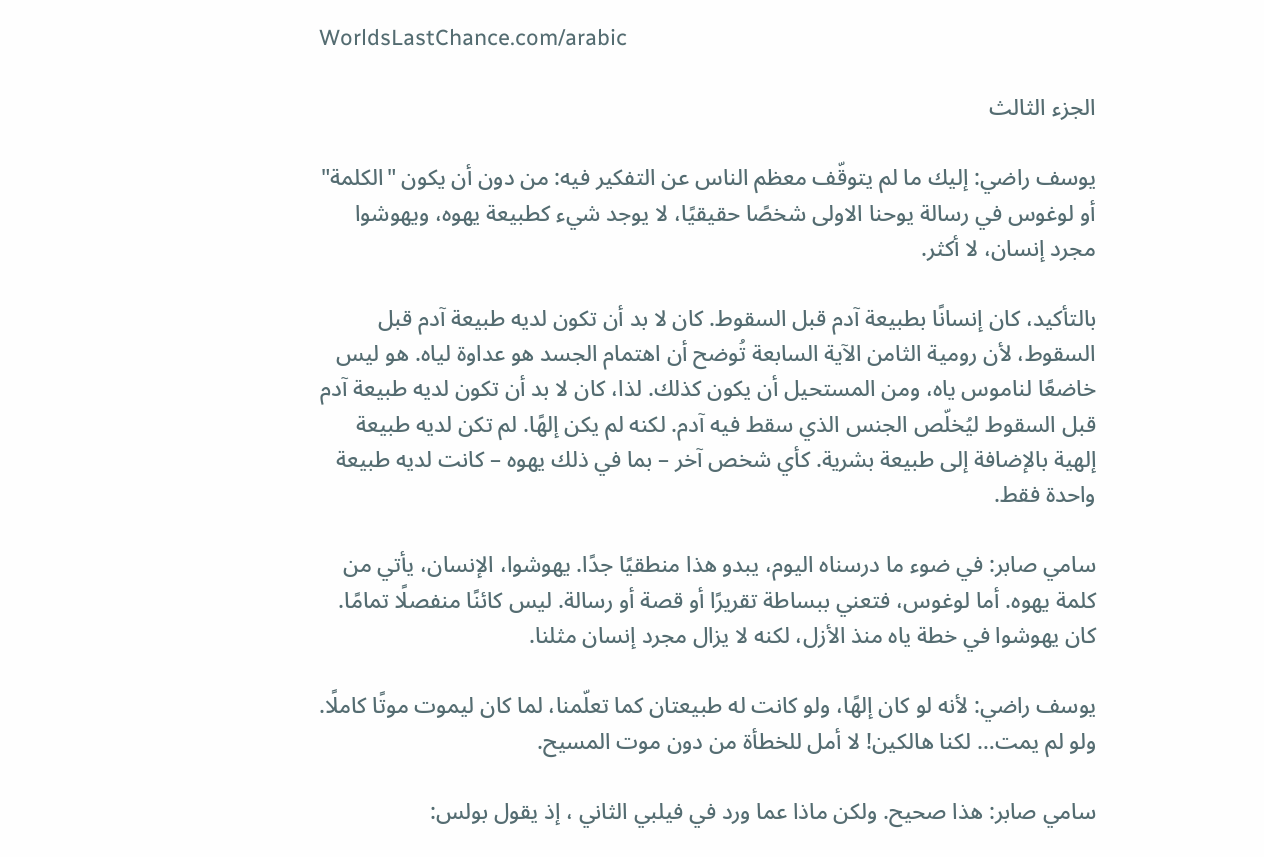WorldsLastChance.com/arabic

الجزء الثالث

يوسف راضي: إليك ما لم يتوقّف معظم الناس عن التفكير فيه: من دون أن يكون "الكلمة" أو لوغوس في رسالة يوحنا الاولى شخصًا حقيقيًا، لا يوجد شيء كطبيعة يهوه، ويهوشوا مجرد إنسان، لا أكثر.

بالتأكيد، كان إنسانًا بطبيعة آدم قبل السقوط. كان لا بد أن تكون لديه طبيعة آدم قبل السقوط، لأن رومية الثامن الآية السابعة تُوضح أن اهتمام الجسد هو عداوة لياه. هو ليس خاضعًا لناموس ياه، ومن المستحيل أن يكون كذلك. لذا، كان لا بد أن تكون لديه طبيعة آدم قبل السقوط ليُخلّص الجنس الذي سقط فيه آدم. لكنه لم يكن إلهًا. لم تكن لديه طبيعة إلهية بالإضافة إلى طبيعة بشرية. كأي شخص آخر – بما في ذلك يهوه – كانت لديه طبيعة واحدة فقط.

سامي صابر: في ضوء ما درسناه اليوم، يبدو هذا منطقيًا جدًا. يهوشوا، الإنسان، يأتي من كلمة يهوه. أما لوغوس، فتعني ببساطة تقريرًا أو قصة أو رسالة. ليس كائنًا منفصلًا تمامًا. كان يهوشوا في خطة ياه منذ الأزل، لكنه لا يزال مجرد إنسان مثلنا.

يوسف راضي: لأنه لو كان إلهًا، ولو كانت له طبيعتان كما تعلّمنا، لما كان ليموت موتًا كاملًا. ولو لم يمت… لكنا هالكين! لا أمل للخطأة من دون موت المسيح.

سامي صابر: هذا صحيح. ولكن ماذا عما ورد في فيلبي الثاني ، إذ يقول بولس: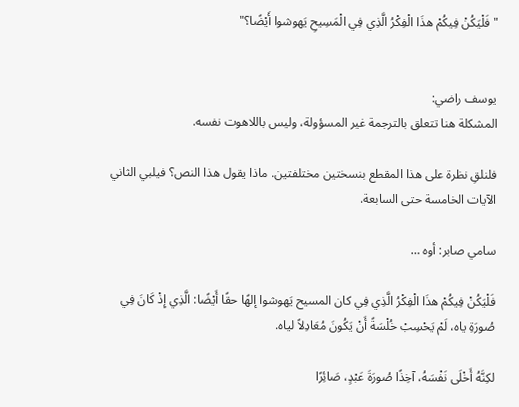"فَلْيَكُنْ فِيكُمْ هذَا الْفِكْرُ الَّذِي فِي الْمَسِيحِ يَهوشوا أَيْضًا؟"


يوسف راضي:
المشكلة هنا تتعلق بالترجمة غير المسؤولة، وليس باللاهوت نفسه.

فلنلقِ نظرة على هذا المقطع بنسختين مختلفتين. ماذا يقول هذا النص؟ فيلبي الثاني الآيات الخامسة حتى السابعة.

سامي صابر: أوه …

فَلْيَكُنْ فِيكُمْ هذَا الْفِكْرُ الَّذِي فِي كان المسيح يَهوشوا إلهًا حقًا أَيْضًا: الَّذِي إِذْ كَانَ فِي صُورَةِ ياه، لَمْ يَحْسِبْ خُلْسَةً أَنْ يَكُونَ مُعَادِلاً لياه.

لكِنَّهُ أَخْلَى نَفْسَهُ، آخِذًا صُورَةَ عَبْدٍ، صَائِرًا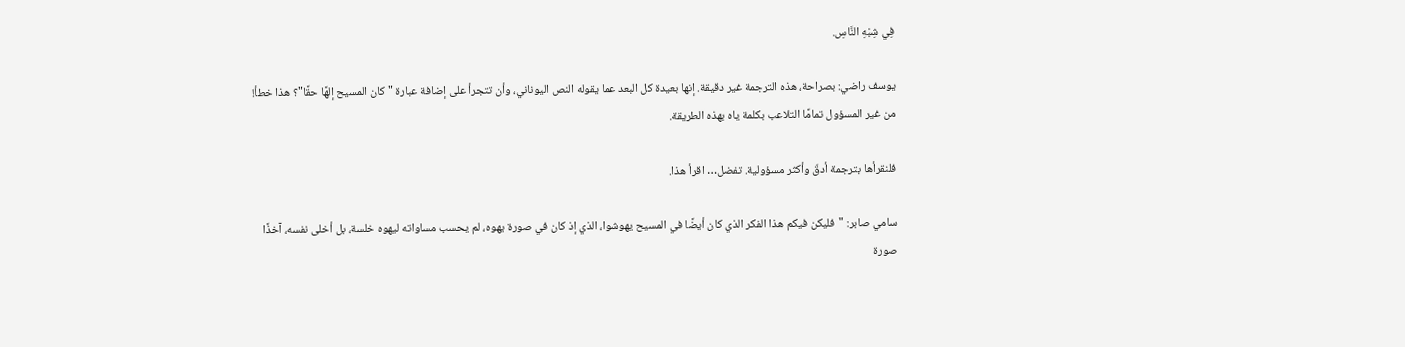فِي شِبْهِ النَّاسِ.

يوسف راضي: بصراحة، هذه الترجمة غير دقيقة. إنها بعيدة كل البعد عما يقوله النص اليوناني، وأن تتجرأ على إضافة عبارة "كان المسيح إلهًا حقًا"؟ هذا خطأ! من غير المسؤول تمامًا التلاعب بكلمة ياه بهذه الطريقة.

فلنقرأها بترجمة أدقّ وأكثر مسؤولية. تفضل… اقرأ هذا.

سامي صابر: "فليكن فيكم هذا الفكر الذي كان أيضًا في المسيح يهوشوا، الذي إذ كان في صورة يهوه، لم يحسب مساواته ليهوه خلسة، بل أخلى نفسه، آخذًا صورة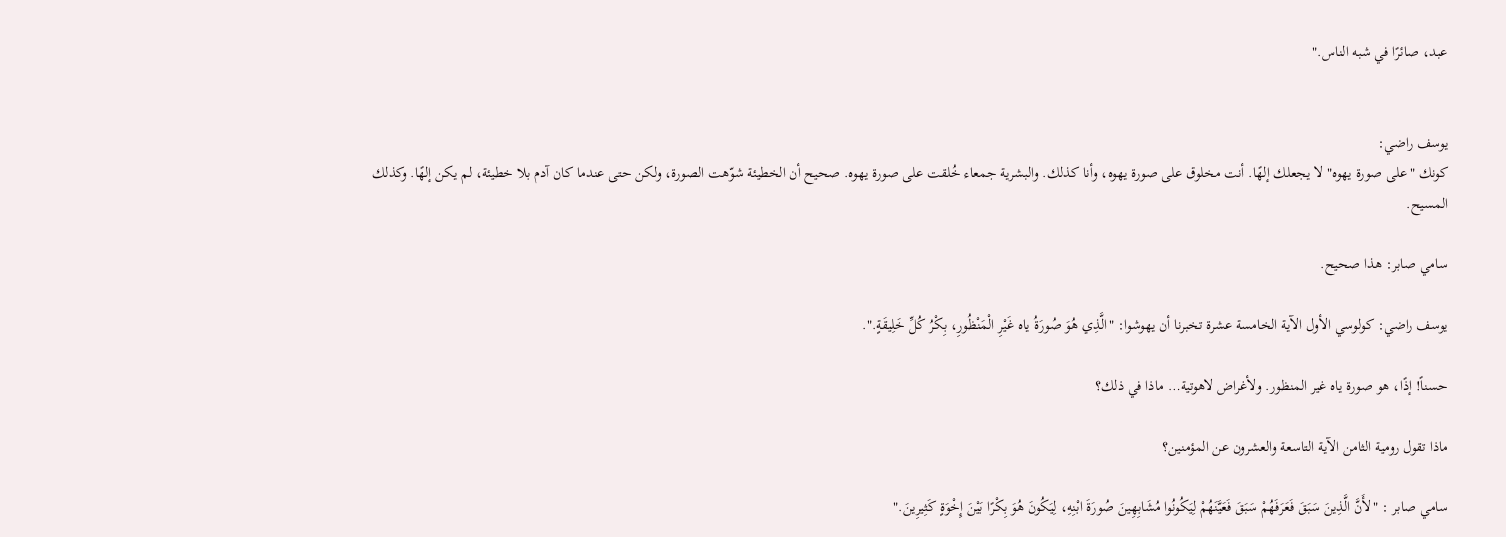عبد، صائرًا في شبه الناس."


يوسف راضي:
كونك "على صورة يهوه" لا يجعلك إلهًا. أنت مخلوق على صورة يهوه، وأنا كذلك. والبشرية جمعاء خُلقت على صورة يهوه. صحيح أن الخطيئة شوّهت الصورة، ولكن حتى عندما كان آدم بلا خطيئة، لم يكن إلهًا. وكذلك المسيح.

سامي صابر: هذا صحيح.

يوسف راضي: كولوسي الأول الآية الخامسة عشرة تخبرنا أن يهوشوا: "الَّذِي هُوَ صُورَةُ ياه غَيْرِ الْمَنْظُورِ، بِكْرُ كُلِّ خَلِيقَةٍ.".

حسناً! إذًا، هو صورة ياه غير المنظور. ولأغراض لاهوتية… ماذا في ذلك؟

ماذا تقول رومية الثامن الآية التاسعة والعشرون عن المؤمنين؟

سامي صابر : "لأَنَّ الَّذِينَ سَبَقَ فَعَرَفَهُمْ سَبَقَ فَعَيَّنَهُمْ لِيَكُونُوا مُشَابِهِينَ صُورَةَ ابْنِهِ، لِيَكُونَ هُوَ بِكْرًا بَيْنَ إِخْوَةٍ كَثِيرِينَ."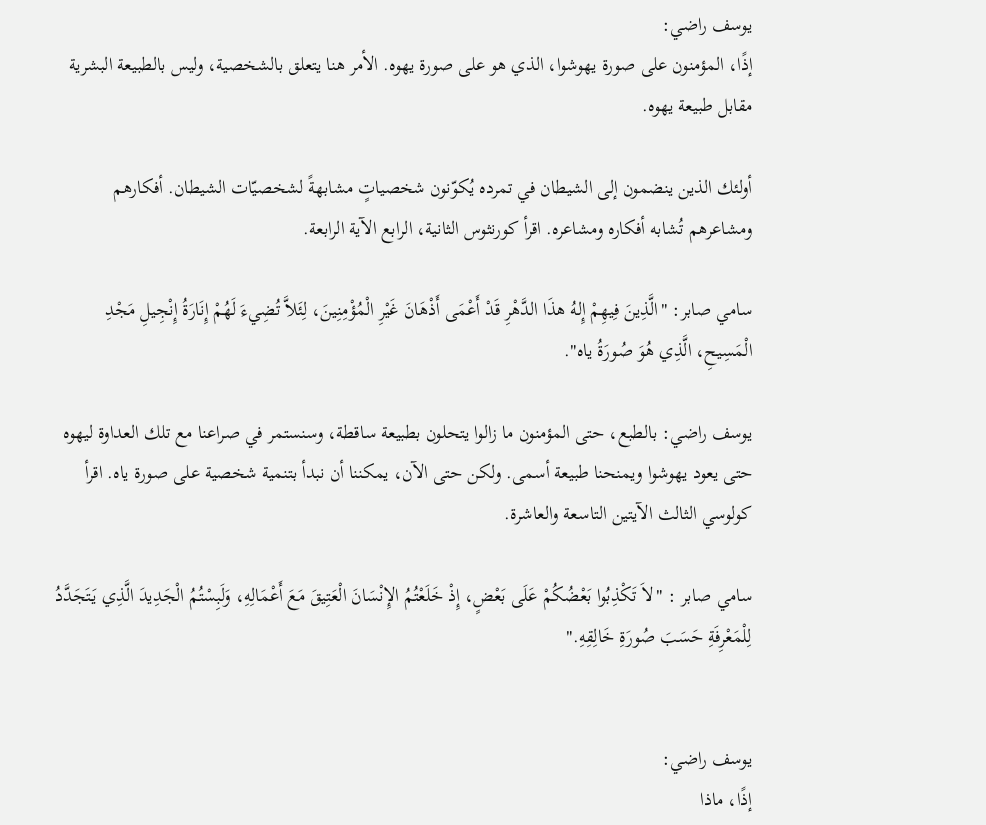يوسف راضي:
إذًا، المؤمنون على صورة يهوشوا، الذي هو على صورة يهوه. الأمر هنا يتعلق بالشخصية، وليس بالطبيعة البشرية مقابل طبيعة يهوه.

أولئك الذين ينضمون إلى الشيطان في تمرده يُكوّنون شخصياتٍ مشابهةً لشخصيّات الشيطان. أفكارهم ومشاعرهم تُشابه أفكاره ومشاعره. اقرأ كورنثوس الثانية، الرابع الآية الرابعة.

سامي صابر: "الَّذِينَ فِيهِمْ إِلهُ هذَا الدَّهْرِ قَدْ أَعْمَى أَذْهَانَ غَيْرِ الْمُؤْمِنِينَ، لِئَلاَّ تُضِيءَ لَهُمْ إِنَارَةُ إِنْجِيلِ مَجْدِ الْمَسِيحِ، الَّذِي هُوَ صُورَةُ ياه".

يوسف راضي: بالطبع، حتى المؤمنون ما زالوا يتحلون بطبيعة ساقطة، وسنستمر في صراعنا مع تلك العداوة ليهوه حتى يعود يهوشوا ويمنحنا طبيعة أسمى. ولكن حتى الآن، يمكننا أن نبدأ بتنمية شخصية على صورة ياه. اقرأ كولوسي الثالث الآيتين التاسعة والعاشرة.

سامي صابر : "لاَ تَكْذِبُوا بَعْضُكُمْ عَلَى بَعْضٍ، إِذْ خَلَعْتُمُ الإِنْسَانَ الْعَتِيقَ مَعَ أَعْمَالِهِ، وَلَبِسْتُمُ الْجَدِيدَ الَّذِي يَتَجَدَّدُ لِلْمَعْرِفَةِ حَسَبَ صُورَةِ خَالِقِهِ."


يوسف راضي:
إذًا، ماذا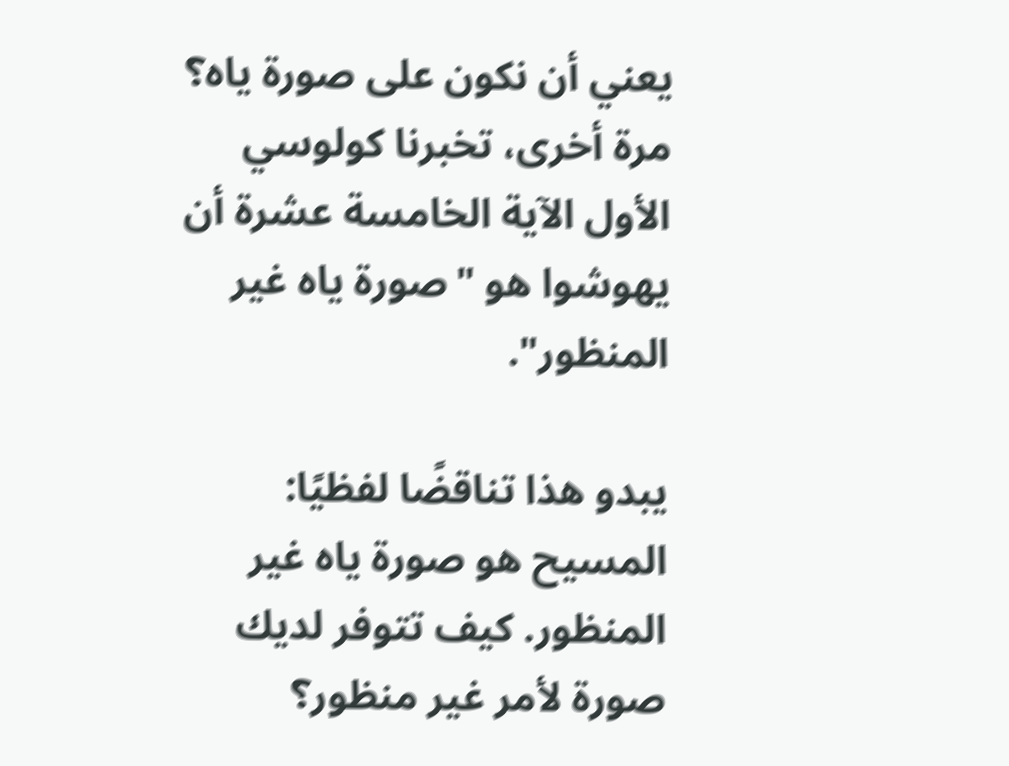يعني أن نكون على صورة ياه؟ مرة أخرى، تخبرنا كولوسي الأول الآية الخامسة عشرة أن يهوشوا هو "صورة ياه غير المنظور".

يبدو هذا تناقضًا لفظيًا: المسيح هو صورة ياه غير المنظور. كيف تتوفر لديك صورة لأمر غير منظور؟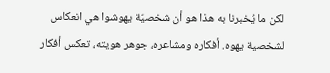لكن ما يُخبرنا به هذا هو أن شخصيّة يهوشوا هي انعكاس لشخصية يهوه. أفكاره ومشاعره، جوهر هويته، تعكس أفكار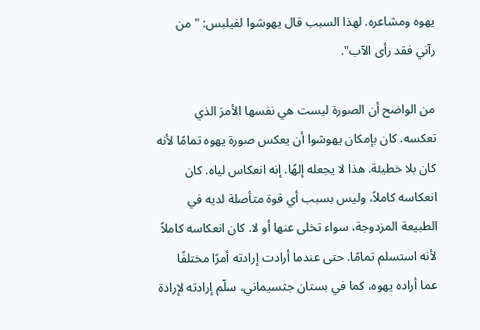يهوه ومشاعره. لهذا السبب قال يهوشوا لفيلبس: "من رآني فقد رأى الآب".

من الواضح أن الصورة ليست هي نفسها الأمرَ الذي تعكسه. كان بإمكان يهوشوا أن يعكس صورة يهوه تمامًا لأنه كان بلا خطيئة. هذا لا يجعله إلهًا. إنه انعكاس لياه. كان انعكاسه كاملاً، وليس بسبب أي قوة متأصلة لديه في الطبيعة المزدوجة، سواء تخلى عنها أو لا. كان انعكاسه كاملاً لأنه استسلم تمامًا. حتى عندما أرادت إرادته أمرًا مختلفًا عما أراده يهوه، كما في بستان جثسيماني، سلّم إرادته لإرادة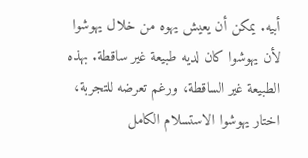أبيه. يمكن أن يعيش يهوه من خلال يهوشوا لأن يهوشوا كان لديه طبيعة غير ساقطة. بهذه الطبيعة غير الساقطة، ورغم تعرضه للتجربة، اختار يهوشوا الاستسلام الكامل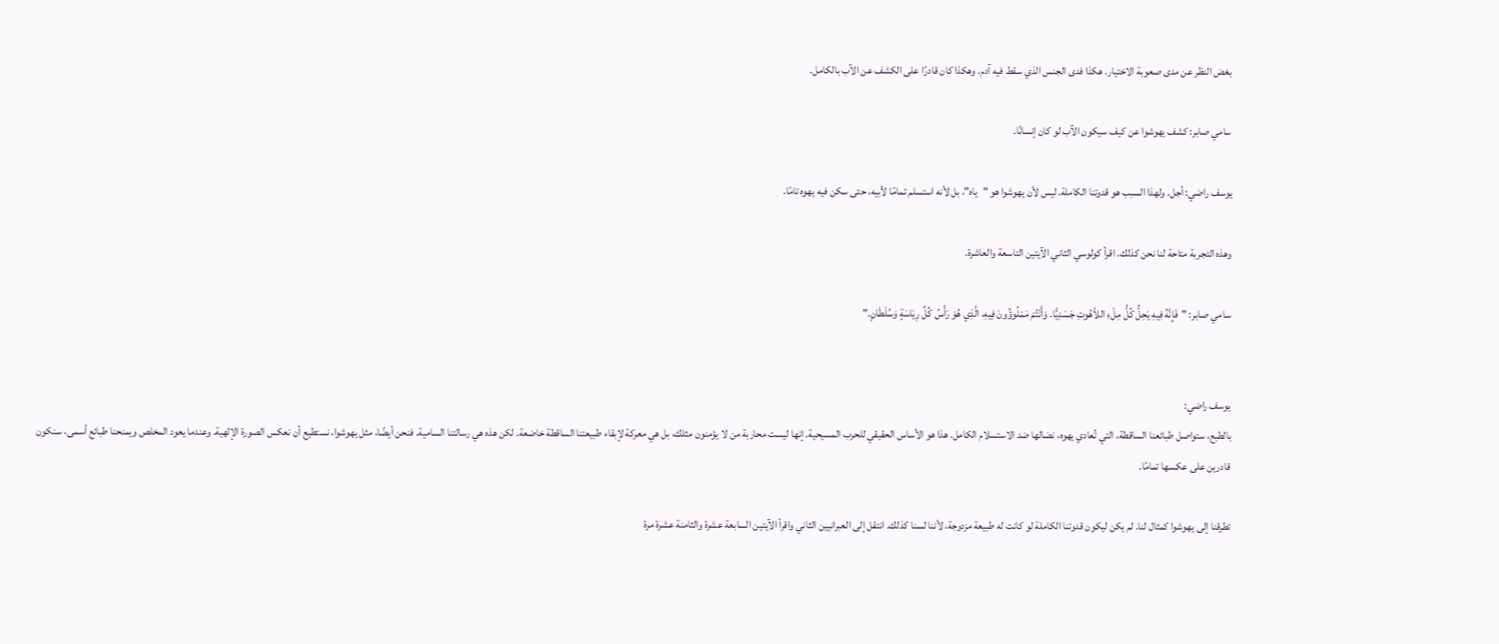بغض النظر عن مدى صعوبة الاختيار. هكذا فدى الجنس الذي سقط فيه آدم. وهكذا كان قادرًا على الكشف عن الآب بالكامل.

سامي صابر: كشف يهوشوا عن كيف سيكون الآب لو كان إنسانًا.

يوسف راضي: أجل. ولهذا السبب هو قدوتنا الكاملة. ليس لأن يهوشوا هو "ياه"، بل لأنه استسلم تمامًا لأبيه، حتى سكن فيه يهوه تامًا.

وهذه التجربة متاحة لنا نحن كذلك. اقرأ كولوسي الثاني الآيتين التاسعة والعاشرة.

سامي صابر: "فَإِنَّهُ فِيهِ يَحِلُّ كُلُّ مِلْءِ اللاَّهُوتِ جَسَدِيًّا. وَأَنْتُمْ مَمْلُوؤُونَ فِيهِ، الَّذِي هُوَ رَأْسُ كُلِّ رِيَاسَةٍ وَسُلْطَانٍ."


يوسف راضي:
بالطبع، ستواصل طبائعنا الساقطة، التي تُعادي يهوه، نضالها ضد الاستسلام الكامل. هذا هو الأساس الحقيقي للحرب المسيحية. إنها ليست محاربة من لا يؤمنون مثلك، بل هي معركة لإبقاء طبيعتنا الساقطة خاضعة. لكن هذه هي رسالتنا السامية. فنحن أيضًا، مثل يهوشوا، نستطيع أن نعكس الصورة الإلهية. وعندما يعود المخلص ويمنحنا طبائع أسمى، سنكون قادرين على عكسها تمامًا.

تطرقنا إلى يهوشوا كمثال لنا. لم يكن ليكون قدوتنا الكاملة لو كانت له طبيعة مزدوجة، لأننا لسنا كذلك. انتقل إلى العبرانيين الثاني واقرأ الآيتين السابعة عشرة والثامنة عشرة مرة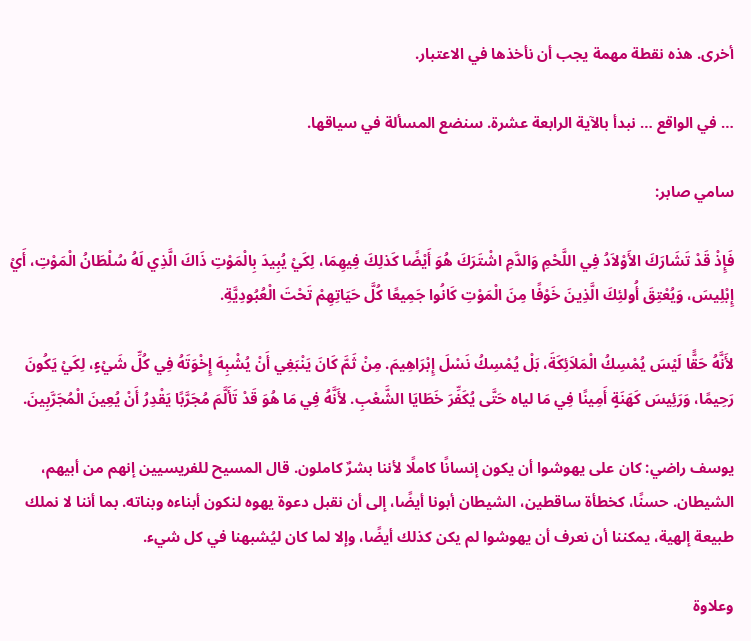أخرى. هذه نقطة مهمة يجب أن نأخذها في الاعتبار.

… في الواقع … نبدأ بالآية الرابعة عشرة. سنضع المسألة في سياقها.

سامي صابر:

فَإِذْ قَدْ تَشَارَكَ الأَوْلاَدُ فِي اللَّحْمِ وَالدَّمِ اشْتَرَكَ هُوَ أَيْضًا كَذلِكَ فِيهِمَا، لِكَيْ يُبِيدَ بِالْمَوْتِ ذَاكَ الَّذِي لَهُ سُلْطَانُ الْمَوْتِ، أَيْ إِبْلِيسَ، وَيُعْتِقَ أُولئِكَ الَّذِينَ خَوْفًا مِنَ الْمَوْتِ كَانُوا جَمِيعًا كُلَّ حَيَاتِهِمْ تَحْتَ الْعُبُودِيَّةِ.

لأَنَّهُ حَقًّا لَيْسَ يُمْسِكُ الْمَلاَئِكَةَ، بَلْ يُمْسِكُ نَسْلَ إِبْرَاهِيمَ. مِنْ ثَمَّ كَانَ يَنْبَغِي أَنْ يُشْبِهَ إِخْوَتَهُ فِي كُلِّ شَيْءٍ، لِكَيْ يَكُونَ رَحِيمًا، وَرَئِيسَ كَهَنَةٍ أَمِينًا فِي مَا لياه حَتَّى يُكَفِّرَ خَطَايَا الشَّعْبِ. لأَنَّهُ فِي مَا هُوَ قَدْ تَأَلَّمَ مُجَرَّبًا يَقْدِرُ أَنْ يُعِينَ الْمُجَرَّبِينَ.

يوسف راضي: كان على يهوشوا أن يكون إنسانًا كاملًا لأننا بشرٌ كاملون. قال المسيح للفريسيين إنهم من أبيهم، الشيطان. حسنًا، كخطأة ساقطين، الشيطان أبونا أيضًا، إلى أن نقبل دعوة يهوه لنكون أبناءه وبناته. بما أننا لا نملك طبيعة إلهية، يمكننا أن نعرف أن يهوشوا لم يكن كذلك أيضًا، وإلا لما كان ليُشبهنا في كل شيء.

وعلاوة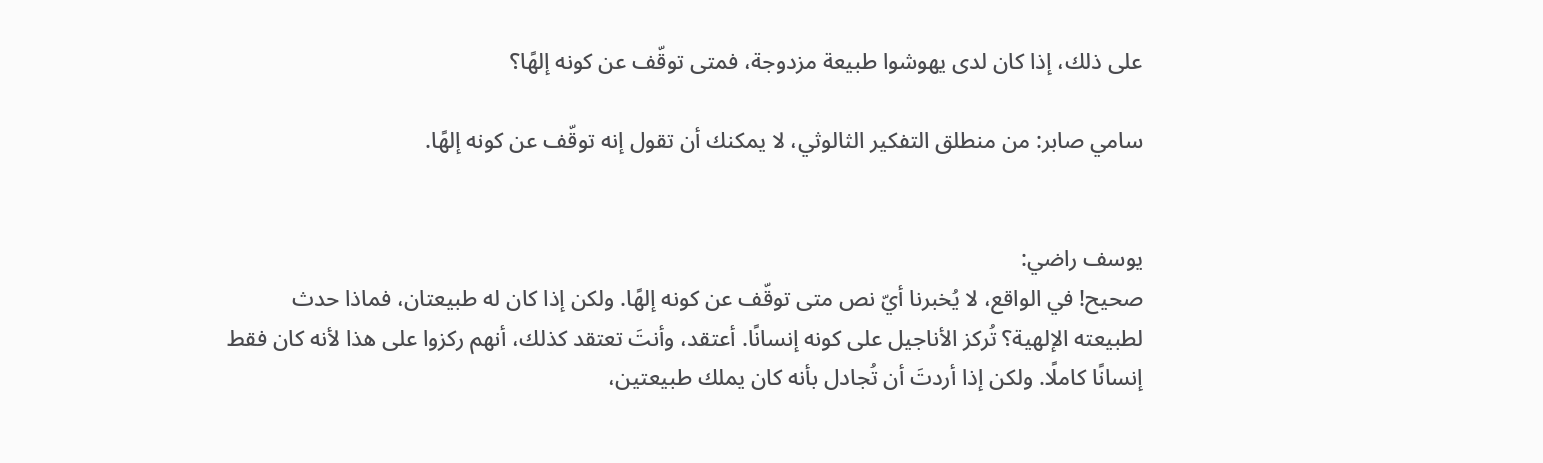على ذلك، إذا كان لدى يهوشوا طبيعة مزدوجة، فمتى توقّف عن كونه إلهًا؟

سامي صابر: من منطلق التفكير الثالوثي، لا يمكنك أن تقول إنه توقّف عن كونه إلهًا.


يوسف راضي:
صحيح! في الواقع، لا يُخبرنا أيّ نص متى توقّف عن كونه إلهًا. ولكن إذا كان له طبيعتان، فماذا حدث لطبيعته الإلهية؟ تُركز الأناجيل على كونه إنسانًا. أعتقد، وأنتَ تعتقد كذلك، أنهم ركزوا على هذا لأنه كان فقط إنسانًا كاملًا. ولكن إذا أردتَ أن تُجادل بأنه كان يملك طبيعتين،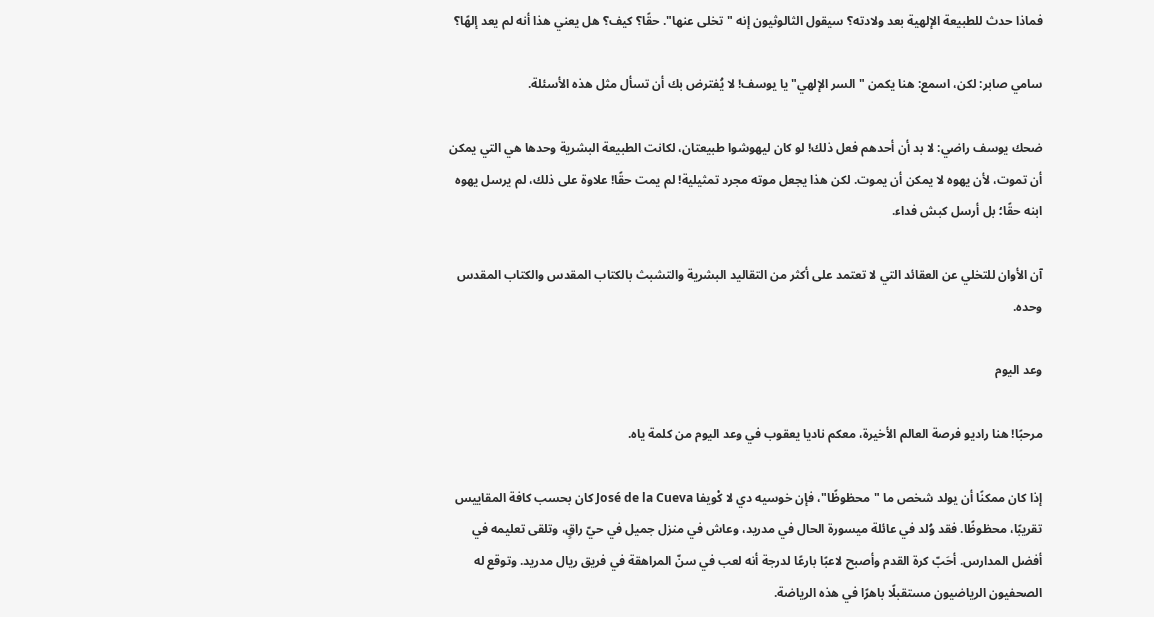فماذا حدث للطبيعة الإلهية بعد ولادته؟ سيقول الثالوثيون إنه "تخلى عنها". حقًا؟ كيف؟ هل يعني هذا أنه لم يعد إلهًا؟

سامي صابر: لكن، اسمع: هنا يكمن "السر الإلهي" يا يوسف! لا يُفترض بك أن تسأل مثل هذه الأسئلة.

ضحك يوسف راضي: لا بد أن أحدهم فعل ذلك! لو كان ليهوشوا طبيعتان، لكانت الطبيعة البشرية وحدها هي التي يمكن أن تموت، لأن يهوه لا يمكن أن يموت. لكن هذا يجعل موته مجرد تمثيلية! لم يمت حقًا! علاوة على ذلك، لم يرسل يهوه ابنه حقًا؛ بل أرسل كبش فداء.

آن الأوان للتخلي عن العقائد التي لا تعتمد على أكثر من التقاليد البشرية والتشبث بالكتاب المقدس والكتاب المقدس وحده.

وعد اليوم

مرحبًا! هنا راديو فرصة العالم الأخيرة، معكم ناديا يعقوب في وعد اليوم من كلمة ياه.

إذا كان ممكنًا أن يولد شخص ما "محظوظًا"، فإن خوسيه دي لا كْويفا José de la Cueva كان بحسب كافة المقاييس تقريبًا، محظوظًا. فقد وُلد في عائلة ميسورة الحال في مدريد، وعاش في منزل جميل في حيّ راقٍ، وتلقى تعليمه في أفضل المدارس. أحَبّ كرة القدم وأصبح لاعبًا بارعًا لدرجة أنه لعب في سنّ المراهقة في فريق ريال مدريد. وتوقع له الصحفيون الرياضيون مستقبلًا باهرًا في هذه الرياضة.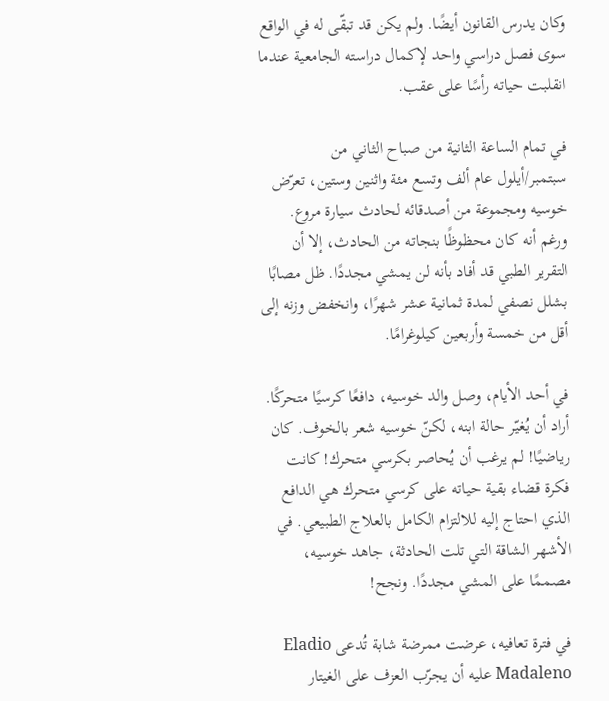وكان يدرس القانون أيضًا. ولم يكن قد تبقّى له في الواقع سوى فصل دراسي واحد لإكمال دراسته الجامعية عندما انقلبت حياته رأسًا على عقب.

في تمام الساعة الثانية من صباح الثاني من سبتمبر/أيلول عام ألف وتسع مئة واثنين وستين، تعرّض خوسيه ومجموعة من أصدقائه لحادث سيارة مروع. ورغم أنه كان محظوظًا بنجاته من الحادث، إلا أن التقرير الطبي قد أفاد بأنه لن يمشي مجددًا. ظل مصابًا بشلل نصفي لمدة ثمانية عشر شهرًا، وانخفض وزنه إلى أقل من خمسة وأربعين كيلوغرامًا.

في أحد الأيام، وصل والد خوسيه، دافعًا كرسيًا متحركًا. أراد أن يُغيّر حالة ابنه، لكنّ خوسيه شعر بالخوف. كان رياضيًا! لم يرغب أن يُحاصر بكرسي متحرك! كانت فكرة قضاء بقية حياته على كرسي متحرك هي الدافع الذي احتاج إليه للالتزام الكامل بالعلاج الطبيعي. في الأشهر الشاقة التي تلت الحادثة، جاهد خوسيه، مصممًا على المشي مجددًا. ونجح!

في فترة تعافيه، عرضت ممرضة شابة تُدعى Eladio Madaleno عليه أن يجرّب العزف على الغيتار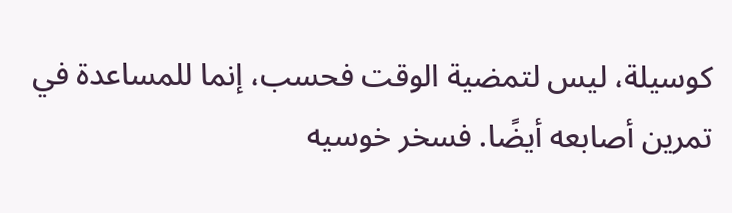كوسيلة، ليس لتمضية الوقت فحسب، إنما للمساعدة في تمرين أصابعه أيضًا. فسخر خوسيه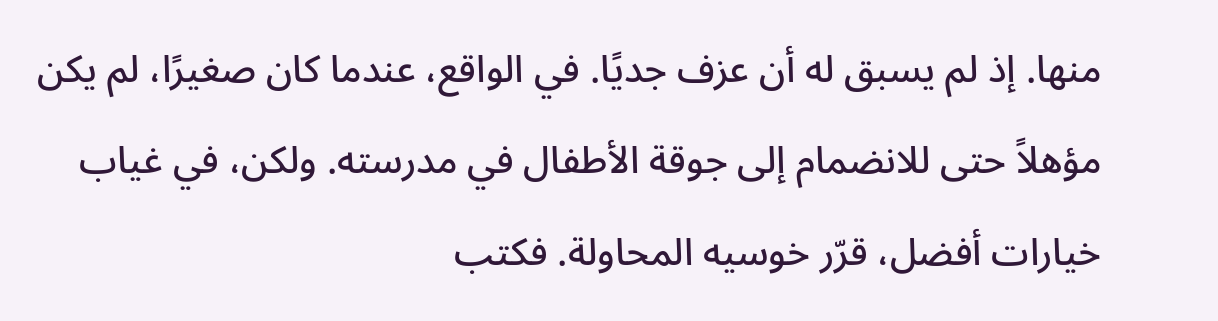منها. إذ لم يسبق له أن عزف جديًا. في الواقع، عندما كان صغيرًا، لم يكن مؤهلاً حتى للانضمام إلى جوقة الأطفال في مدرسته. ولكن، في غياب خيارات أفضل، قرّر خوسيه المحاولة. فكتب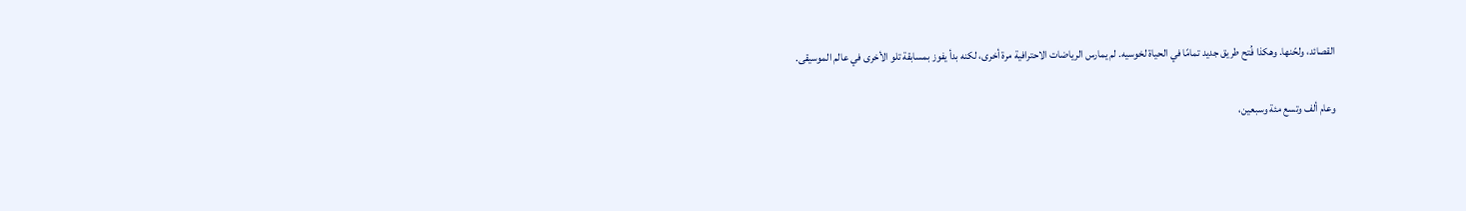القصائد، ولحّنها. وهكذا فُتح طريق جديد تمامًا في الحياة لخوسيه. لم يمارس الرياضات الاحترافية مرة أخرى، لكنه بدأ يفوز بمسابقة تلو الأخرى في عالم الموسيقى.

وعام ألف وتسع مئة وسبعين،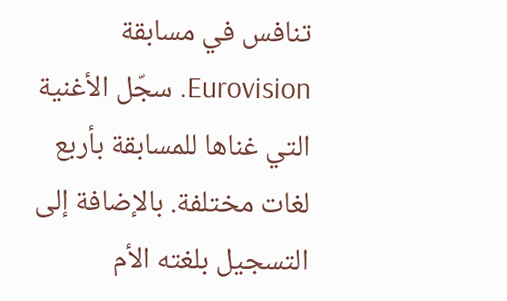تنافس في مسابقة Eurovision. سجّل الأغنية التي غناها للمسابقة بأربع لغات مختلفة. بالإضافة إلى التسجيل بلغته الأم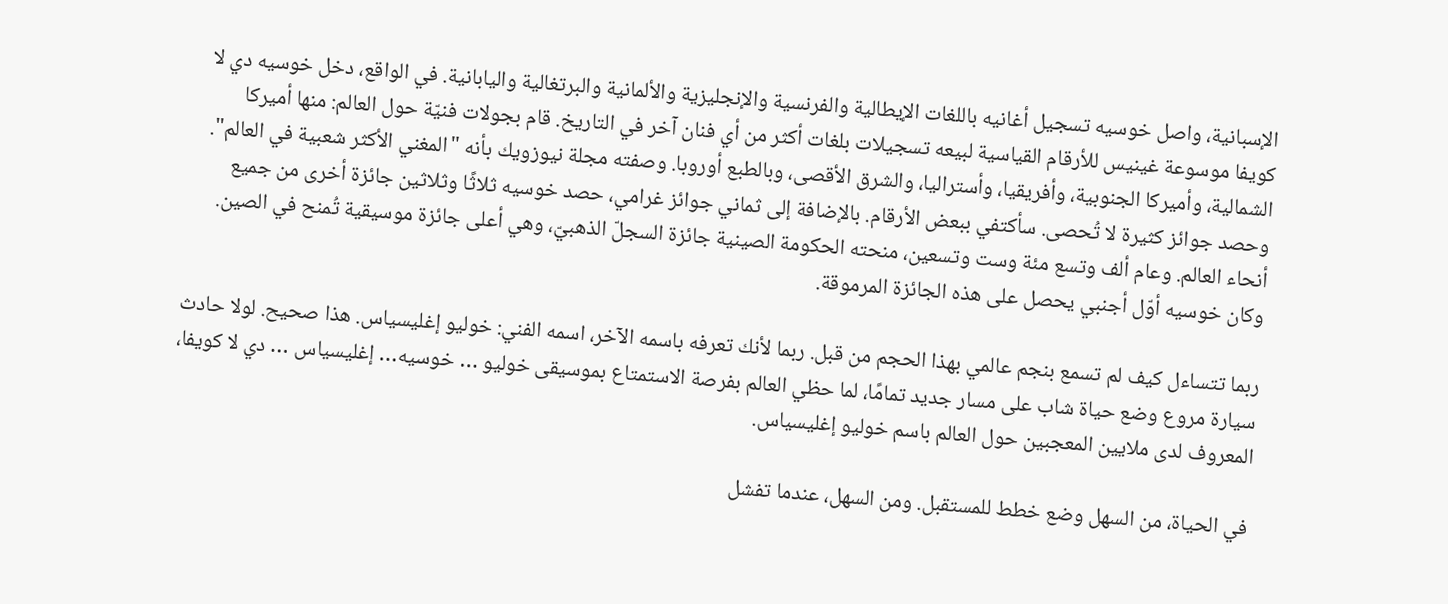الإسبانية، واصل خوسيه تسجيل أغانيه باللغات الإيطالية والفرنسية والإنجليزية والألمانية والبرتغالية واليابانية. في الواقع، دخل خوسيه دي لا كويفا موسوعة غينيس للأرقام القياسية لبيعه تسجيلات بلغات أكثر من أي فنان آخر في التاريخ. قام بجولات فنيّة حول العالم: منها أميركا الشمالية، وأميركا الجنوبية، وأفريقيا، وأستراليا، والشرق الأقصى، وبالطبع أوروبا. وصفته مجلة نيوزويك بأنه "المغني الأكثر شعبية في العالم". وحصد جوائز كثيرة لا تُحصى. سأكتفي ببعض الأرقام. بالإضافة إلى ثماني جوائز غرامي، حصد خوسيه ثلاثًا وثلاثين جائزة أخرى من جميع أنحاء العالم. وعام ألف وتسع مئة وست وتسعين، منحته الحكومة الصينية جائزة السجلّ الذهبيّ، وهي أعلى جائزة موسيقية تُمنح في الصين. وكان خوسيه أوّل أجنبي يحصل على هذه الجائزة المرموقة.

ربما تتساءل كيف لم تسمع بنجم عالمي بهذا الحجم من قبل. ربما لأنك تعرفه باسمه الآخر، اسمه الفني: خوليو إغليسياس. هذا صحيح. لولا حادث سيارة مروع وضع حياة شاب على مسار جديد تمامًا، لما حظي العالم بفرصة الاستمتاع بموسيقى خوليو … خوسيه… إغليسياس … دي لا كويفا، المعروف لدى ملايين المعجبين حول العالم باسم خوليو إغليسياس.

في الحياة، من السهل وضع خطط للمستقبل. ومن السهل، عندما تفشل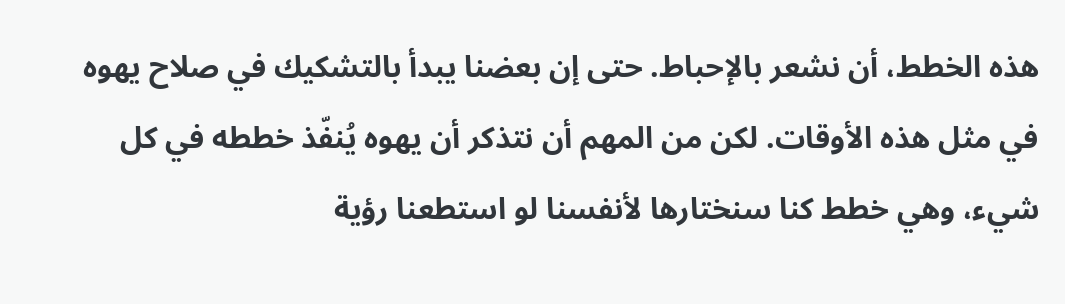هذه الخطط، أن نشعر بالإحباط. حتى إن بعضنا يبدأ بالتشكيك في صلاح يهوه في مثل هذه الأوقات. لكن من المهم أن نتذكر أن يهوه يُنفّذ خططه في كل شيء، وهي خطط كنا سنختارها لأنفسنا لو استطعنا رؤية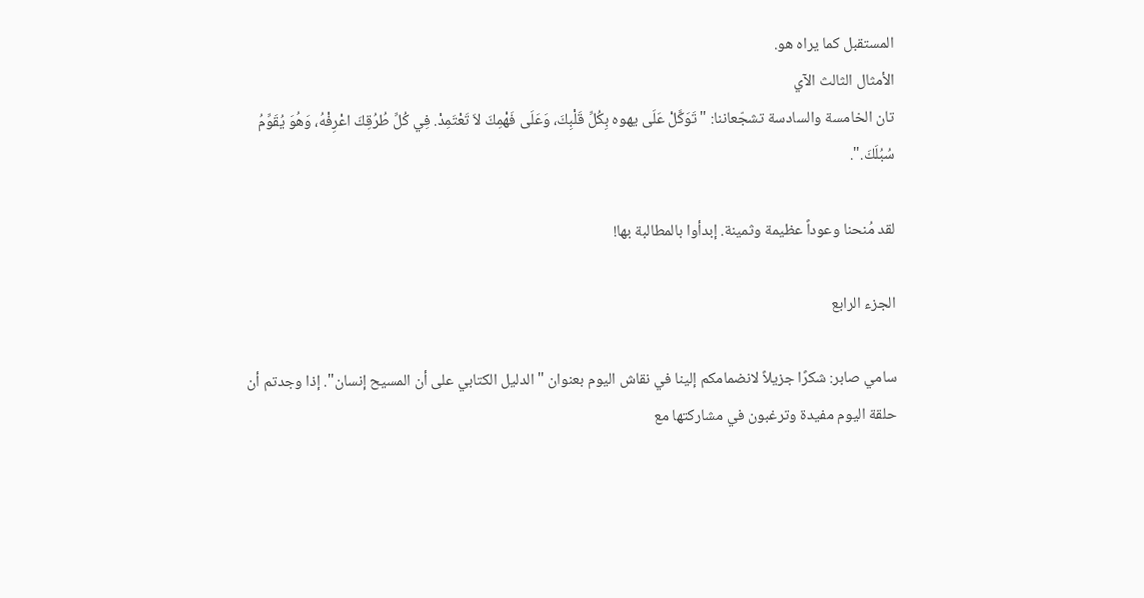المستقبل كما يراه هو.
الأمثال الثالث الآي
تان الخامسة والسادسة تشجّعاننا: "تَوَكَّلْ عَلَى يهوه بِكُلِّ قَلْبِكَ، وَعَلَى فَهْمِكَ لاَ تَعْتَمِدْ. فِي كُلِّ طُرُقِكَ اعْرِفْهُ، وَهُوَ يُقَوِّمُ سُبُلَكَ.".

لقد مُنحنا وعوداً عظيمة وثمينة. إبدأوا بالمطالبة بها!

الجزء الرابع

سامي صابر: شكرًا جزيلاً لانضمامكم إلينا في نقاش اليوم بعنوان "الدليل الكتابي على أن المسيح إنسان". إذا وجدتم أن حلقة اليوم مفيدة وترغبون في مشاركتها مع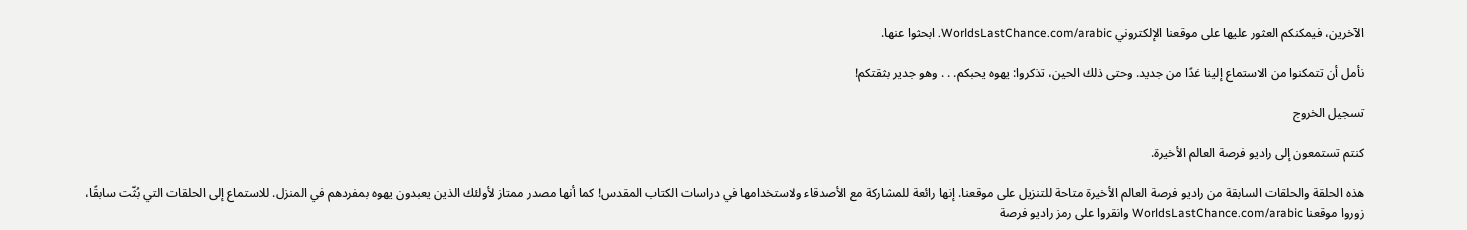الآخرين، فيمكنكم العثور عليها على موقعنا الإلكتروني WorldsLastChance.com/arabic. ابحثوا عنها.

نأمل أن تتمكنوا من الاستماع إلينا غدًا من جديد. وحتى ذلك الحين، تذكروا: يهوه يحبكم. . . وهو جدير بثقتكم!

تسجيل الخروج

كنتم تستمعون إلى راديو فرصة العالم الأخيرة.

هذه الحلقة والحلقات السابقة من راديو فرصة العالم الأخيرة متاحة للتنزيل على موقعنا. إنها رائعة للمشاركة مع الأصدقاء ولاستخدامها في دراسات الكتاب المقدس! كما أنها مصدر ممتاز لأولئك الذين يعبدون يهوه بمفردهم في المنزل. للاستماع إلى الحلقات التي بُثّت سابقًا، زوروا موقعنا WorldsLastChance.com/arabic وانقروا على رمز راديو فرصة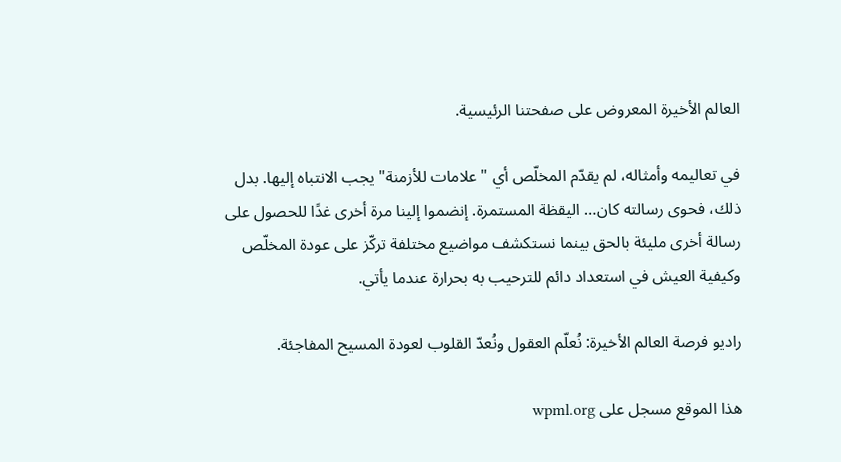العالم الأخيرة المعروض على صفحتنا الرئيسية.

في تعاليمه وأمثاله، لم يقدّم المخلّص أي "علامات للأزمنة" يجب الانتباه إليها. بدل ذلك، فحوى رسالته كان… اليقظة المستمرة. إنضموا إلينا مرة أخرى غدًا للحصول على رسالة أخرى مليئة بالحق بينما نستكشف مواضيع مختلفة تركّز على عودة المخلّص وكيفية العيش في استعداد دائم للترحيب به بحرارة عندما يأتي.

راديو فرصة العالم الأخيرة: نُعلّم العقول ونُعدّ القلوب لعودة المسيح المفاجئة.

هذا الموقع مسجل على wpml.org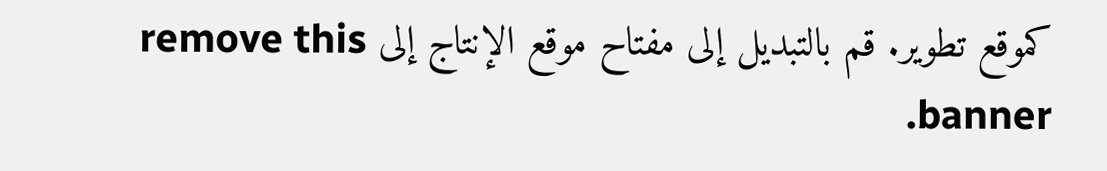كموقع تطوير. قم بالتبديل إلى مفتاح موقع الإنتاج إلى remove this banner.